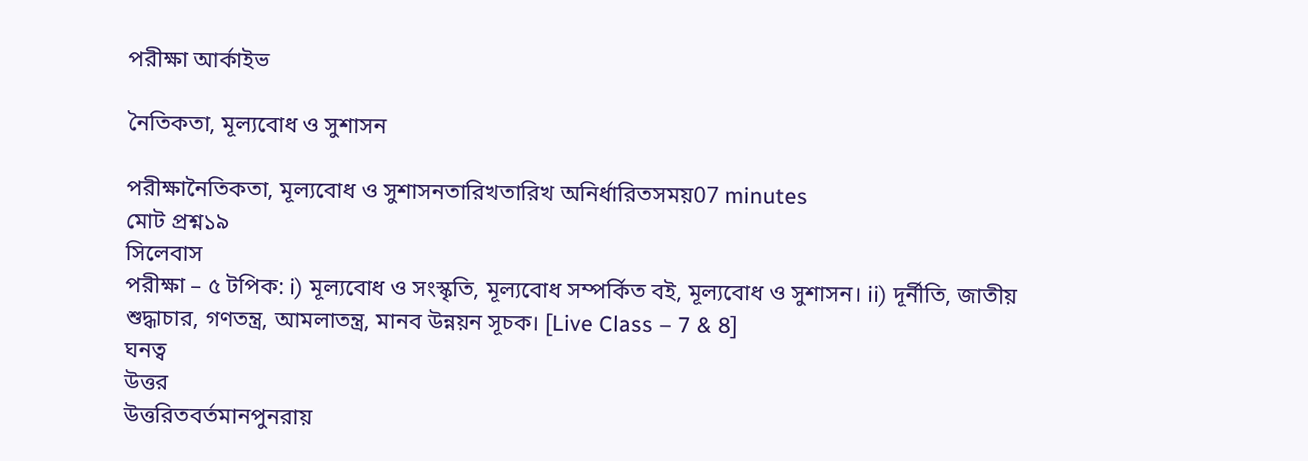পরীক্ষা আর্কাইভ

নৈতিকতা, মূল্যবোধ ও সুশাসন

পরীক্ষানৈতিকতা, মূল্যবোধ ও সুশাসনতারিখতারিখ অনির্ধারিতসময়07 minutes
মোট প্রশ্ন১৯
সিলেবাস
পরীক্ষা – ৫ টপিক: i) মূল্যবোধ ও সংস্কৃতি, মূল্যবোধ সম্পর্কিত বই, মূল্যবোধ ও সুশাসন। ii) দূর্নীতি, জাতীয় শুদ্ধাচার, গণতন্ত্র, আমলাতন্ত্র, মানব উন্নয়ন সূচক। [Live Class – 7 & 8]
ঘনত্ব
উত্তর
উত্তরিতবর্তমানপুনরায়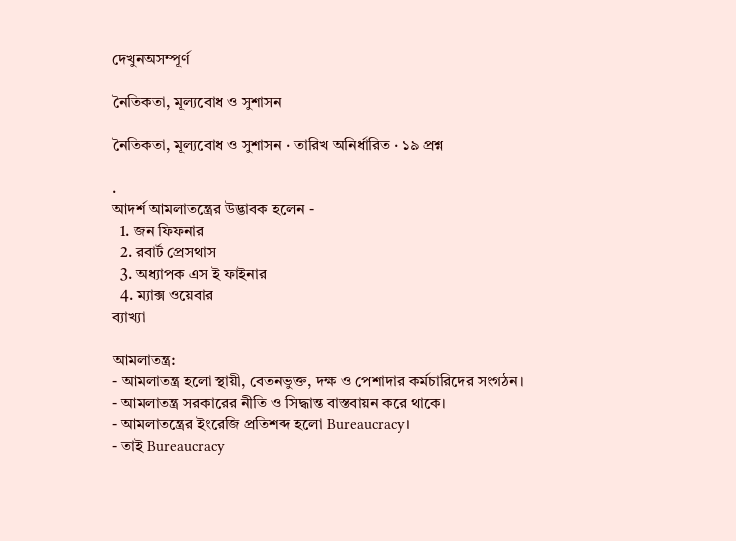দেখুনঅসম্পূর্ণ

নৈতিকতা, মূল্যবোধ ও সুশাসন

নৈতিকতা, মূল্যবোধ ও সুশাসন · তারিখ অনির্ধারিত · ১৯ প্রশ্ন

.
আদর্শ আমলাতন্ত্রের উদ্ভাবক হলেন -
  1. জন ফিফনার
  2. রবার্ট প্রেসথাস
  3. অধ্যাপক এস ই ফাইনার
  4. ম্যাক্স ওয়েবার
ব্যাখ্যা

আমলাতন্ত্র:
- আমলাতন্ত্র হলো স্থায়ী, বেতনভুক্ত, দক্ষ ও পেশাদার কর্মচারিদের সংগঠন।
- আমলাতন্ত্র সরকারের নীতি ও সিদ্ধান্ত বাস্তবায়ন করে থাকে।
- আমলাতন্ত্রের ইংরেজি প্রতিশব্দ হলো Bureaucracy।
- তাই Bureaucracy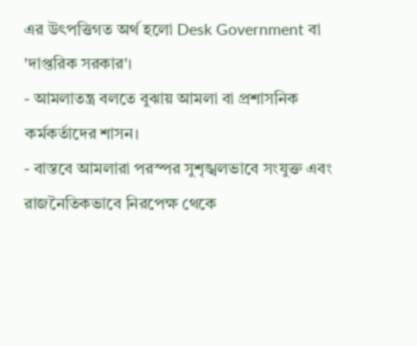এর উৎপত্তিগত অর্থ হলো Desk Government বা 'দাপ্তরিক সরকার'।
- আমলাতন্ত্র বলতে বুঝায় আমলা বা প্রশাসনিক কর্মকর্তাদের শাসন।
- বাস্তবে আমলারা পরস্পর সুশৃঙ্খলভাবে সংযুক্ত এবং রাজনৈতিকভাবে নিরপেক্ষ থেকে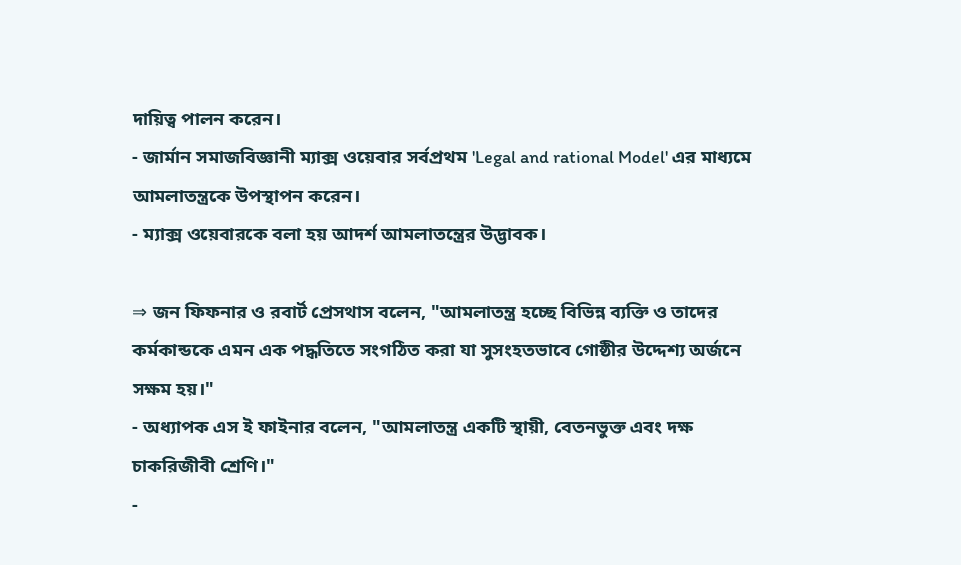দায়িত্ব পালন করেন।
- জার্মান সমাজবিজ্ঞানী ম্যাক্স ওয়েবার সর্বপ্রথম 'Legal and rational Model' এর মাধ্যমে আমলাতন্ত্রকে উপস্থাপন করেন।
- ম্যাক্স ওয়েবারকে বলা হয় আদর্শ আমলাতন্ত্রের উদ্ভাবক।

⇒ জন ফিফনার ও রবার্ট প্রেসথাস বলেন, "আমলাতন্ত্র হচ্ছে বিভিন্ন ব্যক্তি ও তাদের কর্মকান্ডকে এমন এক পদ্ধতিতে সংগঠিত করা যা সুসংহতভাবে গোষ্ঠীর উদ্দেশ্য অর্জনে সক্ষম হয়।"
- অধ্যাপক এস ই ফাইনার বলেন, "আমলাতন্ত্র একটি স্থায়ী, বেতনভুক্ত এবং দক্ষ চাকরিজীবী শ্রেণি।"
-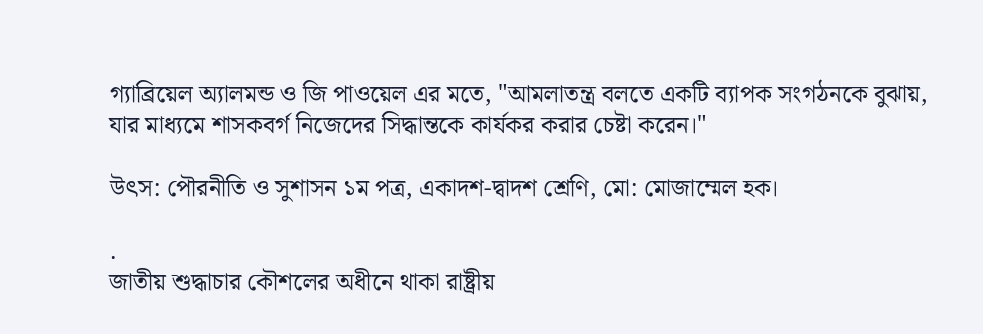গ্যাব্রিয়েল অ্যালমন্ড ও জি পাওয়েল এর মতে, "আমলাতন্ত্র বলতে একটি ব্যাপক সংগঠনকে বুঝায়, যার মাধ্যমে শাসকবর্গ নিজেদের সিদ্ধান্তকে কার্যকর করার চেষ্টা করেন।"

উৎস: পৌরনীতি ও সুশাসন ১ম পত্র, একাদশ-দ্বাদশ শ্রেণি, মো: মোজাম্মেল হক।

.
জাতীয় শুদ্ধাচার কৌশলের অধীনে থাকা রাষ্ট্রীয়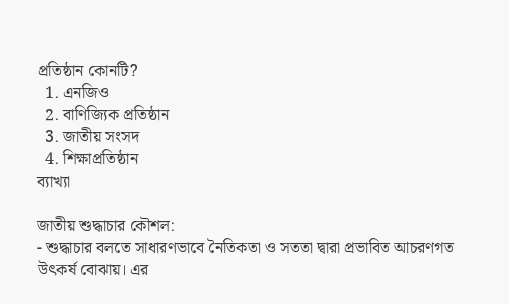প্রতিষ্ঠান কোনটি?
  1. এনজিও
  2. বাণিজ্যিক প্রতিষ্ঠান
  3. জাতীয় সংসদ
  4. শিক্ষাপ্রতিষ্ঠান
ব্যাখ্যা

জাতীয় শুদ্ধাচার কৌশল:
- শুদ্ধাচার বলতে সাধারণভাবে নৈতিকতা ও সততা দ্বারা প্রভাবিত আচরণগত উৎকর্ষ বোঝায়। এর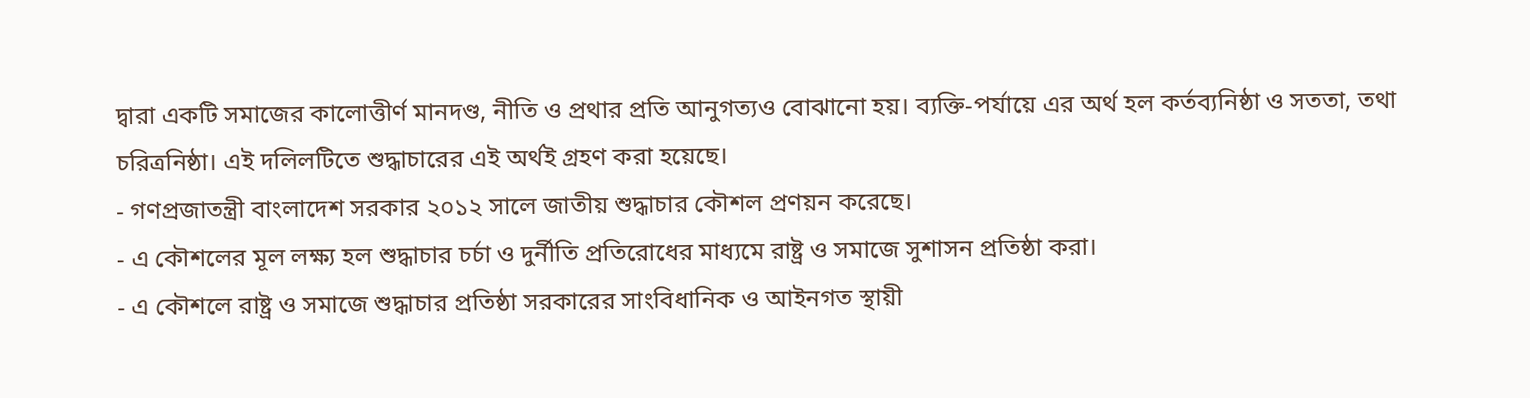দ্বারা একটি সমাজের কালোত্তীর্ণ মানদণ্ড, নীতি ও প্রথার প্রতি আনুগত্যও বোঝানো হয়। ব্যক্তি-পর্যায়ে এর অর্থ হল কর্তব্যনিষ্ঠা ও সততা, তথা চরিত্রনিষ্ঠা। এই দলিলটিতে শুদ্ধাচারের এই অর্থই গ্রহণ করা হয়েছে।
- গণপ্রজাতন্ত্রী বাংলাদেশ সরকার ২০১২ সালে জাতীয় শুদ্ধাচার কৌশল প্রণয়ন করেছে।
- এ কৌশলের মূল লক্ষ্য হল শুদ্ধাচার চর্চা ও দুর্নীতি প্রতিরোধের মাধ্যমে রাষ্ট্র ও সমাজে সুশাসন প্রতিষ্ঠা করা।
- এ কৌশলে রাষ্ট্র ও সমাজে শুদ্ধাচার প্রতিষ্ঠা সরকারের সাংবিধানিক ও আইনগত স্থায়ী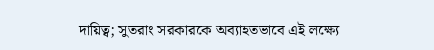দায়িত্ব; সুতরাং সরকারকে অব্যাহতভাবে এই লক্ষ্যে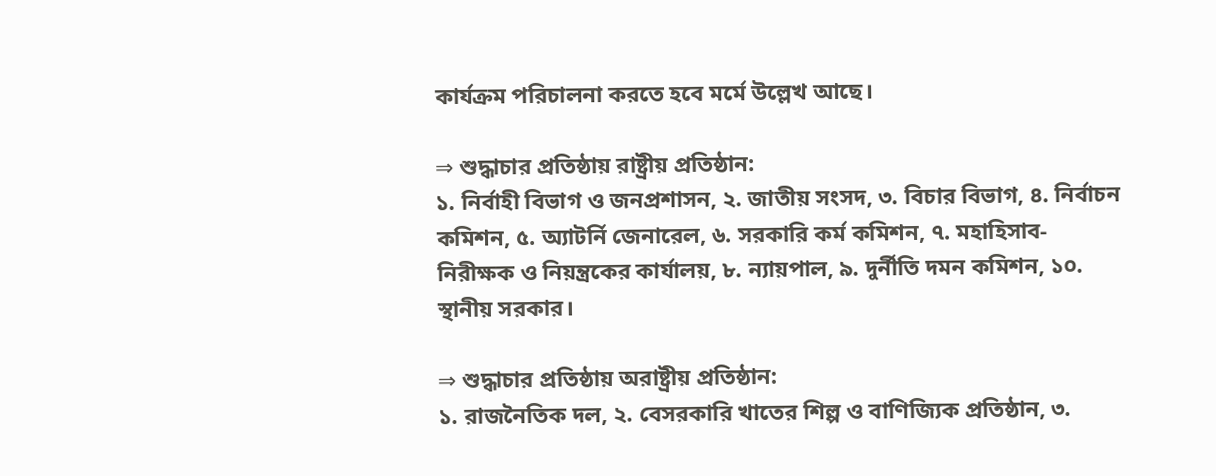কার্যক্রম পরিচালনা করতে হবে মর্মে উল্লেখ আছে।

⇒ শুদ্ধাচার প্রতিষ্ঠায় রাষ্ট্রীয় প্রতিষ্ঠান:
১. নির্বাহী বিভাগ ও জনপ্রশাসন, ২. জাতীয় সংসদ, ৩. বিচার বিভাগ, ৪. নির্বাচন কমিশন, ৫. অ্যাটর্নি জেনারেল, ৬. সরকারি কর্ম কমিশন, ৭. মহাহিসাব-নিরীক্ষক ও নিয়ন্ত্রকের কার্যালয়, ৮. ন্যায়পাল, ৯. দুর্নীতি দমন কমিশন, ১০. স্থানীয় সরকার।

⇒ শুদ্ধাচার প্রতিষ্ঠায় অরাষ্ট্রীয় প্রতিষ্ঠান:
১. রাজনৈতিক দল, ২. বেসরকারি খাতের শিল্প ও বাণিজ্যিক প্রতিষ্ঠান, ৩.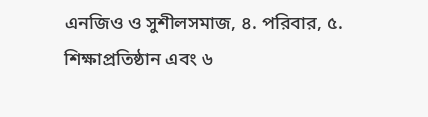এনজিও ও সুশীলসমাজ, ৪. পরিবার, ৫. শিক্ষাপ্রতিষ্ঠান এবং ৬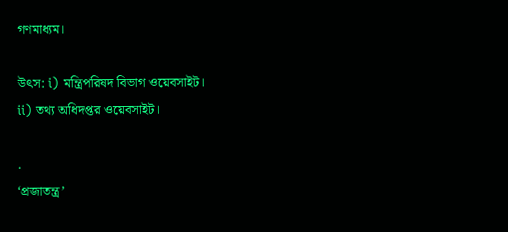গণমাধ্যম।

উৎস: i) মন্ত্রিপরিষদ বিভাগ ওয়েবসাইট।
ii) তথ্য অধিদপ্তর ওয়েবসাইট।

.
‘প্রজাতন্ত্র’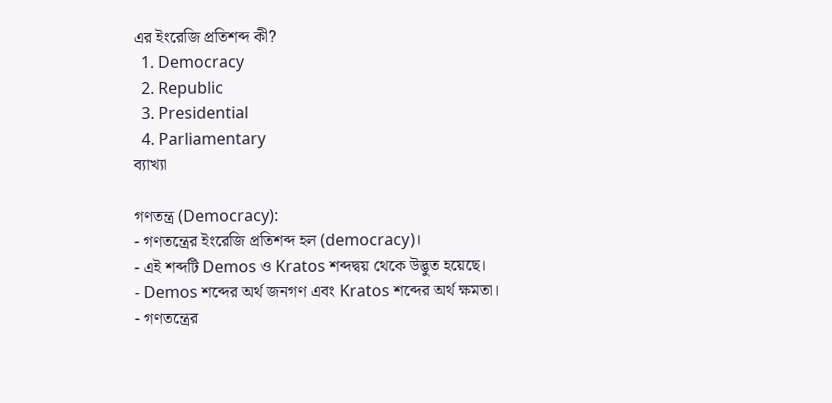এর ইংরেজি প্রতিশব্দ কী?
  1. Democracy
  2. Republic
  3. Presidential
  4. Parliamentary
ব্যাখ্যা

গণতন্ত্র (Democracy):
- গণতন্ত্রের ইংরেজি প্রতিশব্দ হল (democracy)।
- এই শব্দটি Demos ও Kratos শব্দদ্বয় থেকে উদ্ভুত হয়েছে।
- Demos শব্দের অর্থ জনগণ এবং Kratos শব্দের অর্থ ক্ষমতা।
- গণতন্ত্রের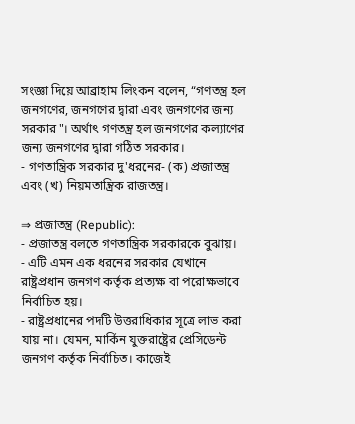সংজ্ঞা দিয়ে আব্রাহাম লিংকন বলেন, “গণতন্ত্র হল জনগণের, জনগণের দ্বারা এবং জনগণের জন্য সরকার"। অর্থাৎ গণতন্ত্র হল জনগণের কল্যাণের জন্য জনগণের দ্বারা গঠিত সরকার।
- গণতান্ত্রিক সরকার দু'ধরনের- (ক) প্রজাতন্ত্র এবং (খ) নিয়মতান্ত্রিক রাজতন্ত্র।

⇒ প্রজাতন্ত্র (Republic):
- প্রজাতন্ত্র বলতে গণতান্ত্রিক সরকারকে বুঝায়।
- এটি এমন এক ধরনের সরকার যেখানে রাষ্ট্রপ্রধান জনগণ কর্তৃক প্রত্যক্ষ বা পরোক্ষভাবে নির্বাচিত হয়।
- রাষ্ট্রপ্রধানের পদটি উত্তরাধিকার সূত্রে লাভ করা যায় না। যেমন, মার্কিন যুক্তরাষ্ট্রের প্রেসিডেন্ট জনগণ কর্তৃক নির্বাচিত। কাজেই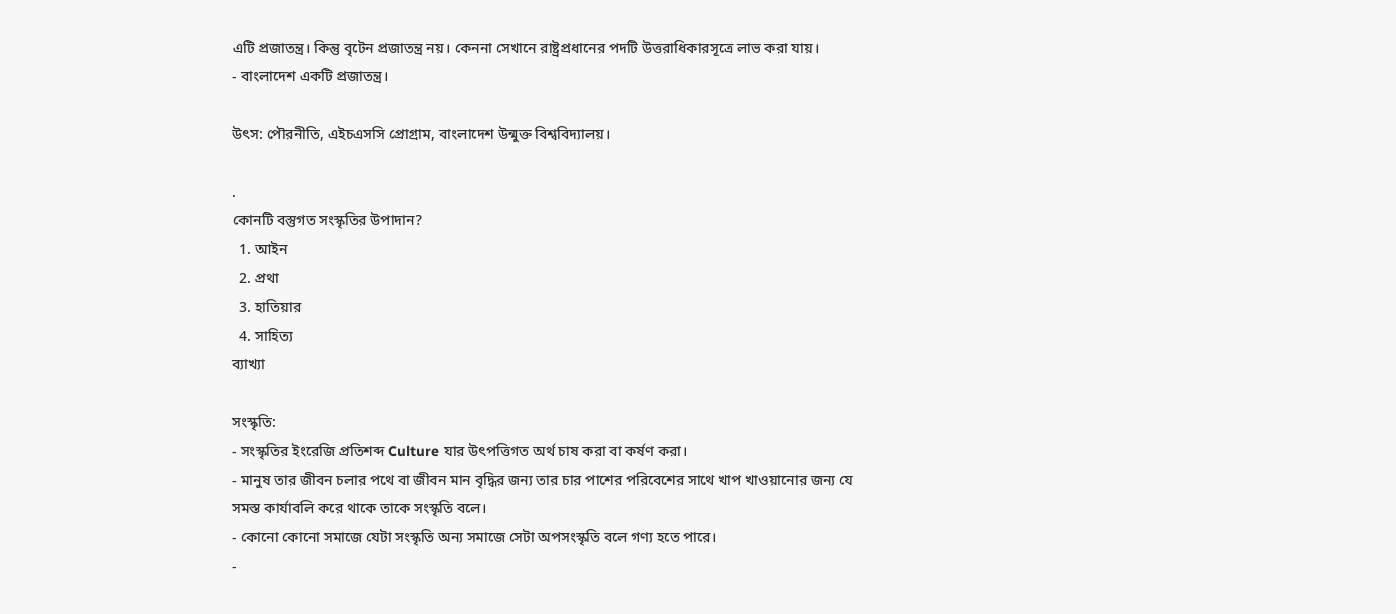এটি প্রজাতন্ত্র। কিন্তু বৃটেন প্রজাতন্ত্র নয়। কেননা সেখানে রাষ্ট্রপ্রধানের পদটি উত্তরাধিকারসূত্রে লাভ করা যায়।
- বাংলাদেশ একটি প্রজাতন্ত্র।

উৎস: পৌরনীতি, এইচএসসি প্রোগ্রাম, বাংলাদেশ উন্মুক্ত বিশ্ববিদ্যালয়।

.
কোনটি বস্তুগত সংস্কৃতির উপাদান?
  1. আইন
  2. প্রথা
  3. হাতিয়ার
  4. সাহিত্য
ব্যাখ্যা

সংস্কৃতি:
- সংস্কৃতির ইংরেজি প্রতিশব্দ Culture যার উৎপত্তিগত অর্থ চাষ করা বা কর্ষণ করা।
- মানুষ তার জীবন চলার পথে বা জীবন মান বৃদ্ধির জন্য তার চার পাশের পরিবেশের সাথে খাপ খাওয়ানোর জন্য যে সমস্ত কার্যাবলি করে থাকে তাকে সংস্কৃতি বলে।
- কোনো কোনো সমাজে যেটা সংস্কৃতি অন্য সমাজে সেটা অপসংস্কৃতি বলে গণ্য হতে পারে।
-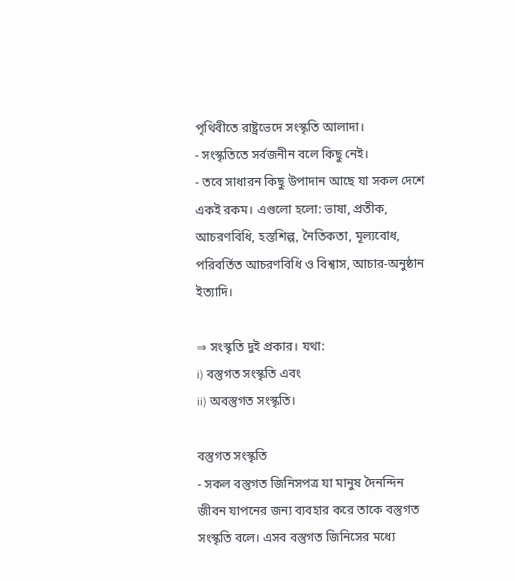পৃথিবীতে রাষ্ট্রভেদে সংস্কৃতি আলাদা।
- সংস্কৃতিতে সর্বজনীন বলে কিছু নেই।
- তবে সাধারন কিছু উপাদান আছে যা সকল দেশে একই রকম। এগুলো হলো: ভাষা, প্রতীক, আচরণবিধি, হস্তশিল্প, নৈতিকতা, মূল্যবোধ, পরিবর্তিত আচরণবিধি ও বিশ্বাস, আচার-অনুষ্ঠান ইত্যাদি।

⇒ সংস্কৃতি দুই প্রকার। যথা:
i) বস্তুগত সংস্কৃতি এবং
ii) অবস্তুগত সংস্কৃতি।

বস্তুগত সংস্কৃতি
- সকল বস্তুগত জিনিসপত্র যা মানুষ দৈনন্দিন জীবন যাপনের জন্য ব্যবহার করে তাকে বস্তুগত সংস্কৃতি বলে। এসব বস্তুগত জিনিসের মধ্যে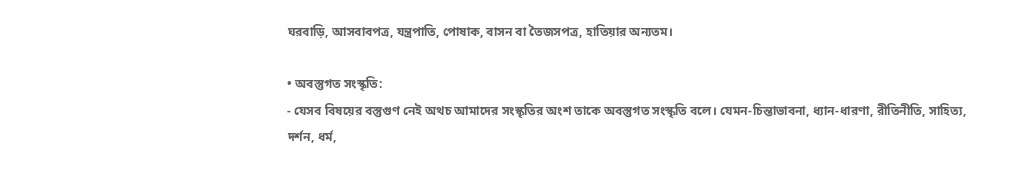ঘরবাড়ি, আসবাবপত্র, যন্ত্রপাতি, পোষাক, বাসন বা তৈজসপত্র, হাতিয়ার অন্যতম।

• অবস্তুগত সংস্কৃতি:
- যেসব বিষয়ের বস্তুগুণ নেই অথচ আমাদের সংস্কৃতির অংশ তাকে অবস্তুগত সংস্কৃতি বলে। যেমন-চিন্তাভাবনা, ধ্যান-ধারণা, রীতিনীতি, সাহিত্য, দর্শন, ধর্ম,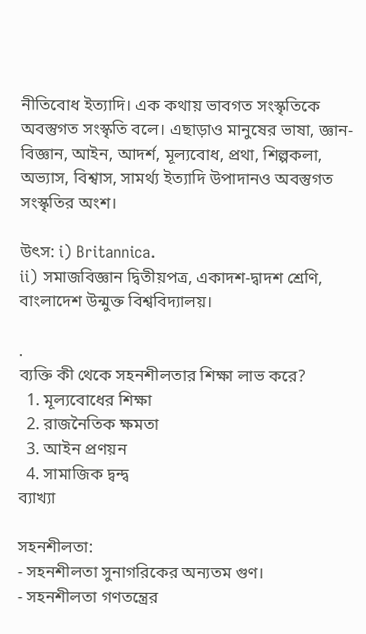নীতিবোধ ইত্যাদি। এক কথায় ভাবগত সংস্কৃতিকে অবস্তুগত সংস্কৃতি বলে। এছাড়াও মানুষের ভাষা, জ্ঞান-বিজ্ঞান, আইন, আদর্শ, মূল্যবোধ, প্রথা, শিল্পকলা, অভ্যাস, বিশ্বাস, সামর্থ্য ইত্যাদি উপাদানও অবস্তুগত সংস্কৃতির অংশ।

উৎস: i) Britannica.
ii) সমাজবিজ্ঞান দ্বিতীয়পত্র, একাদশ-দ্বাদশ শ্রেণি, বাংলাদেশ উন্মুক্ত বিশ্ববিদ্যালয়।

.
ব্যক্তি কী থেকে সহনশীলতার শিক্ষা লাভ করে?
  1. মূল্যবোধের শিক্ষা
  2. রাজনৈতিক ক্ষমতা
  3. আইন প্রণয়ন
  4. সামাজিক দ্বন্দ্ব
ব্যাখ্যা

সহনশীলতা:
- সহনশীলতা সুনাগরিকের অন্যতম গুণ।
- সহনশীলতা গণতন্ত্রের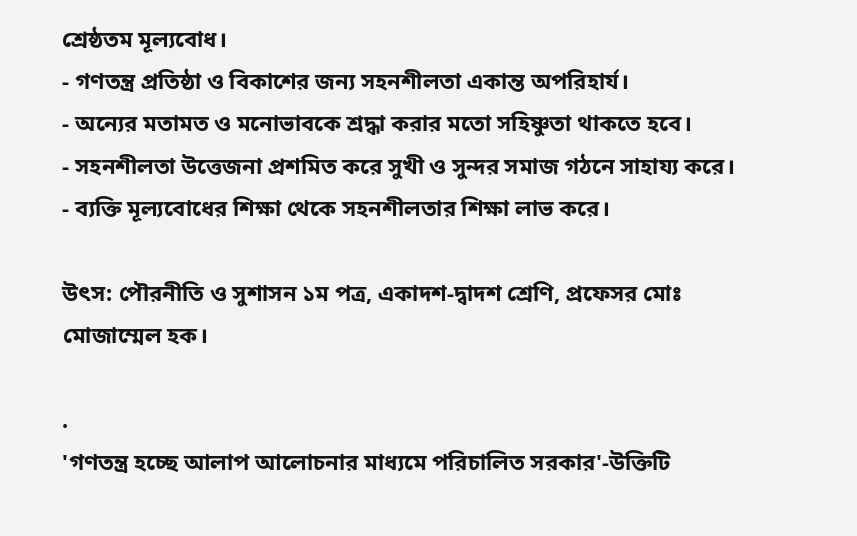শ্রেষ্ঠতম মূল্যবোধ।
- গণতন্ত্র প্রতিষ্ঠা ও বিকাশের জন্য সহনশীলতা একান্ত অপরিহার্য।
- অন্যের মতামত ও মনোভাবকে শ্রদ্ধা করার মতো সহিষ্ণুতা থাকতে হবে।
- সহনশীলতা উত্তেজনা প্রশমিত করে সুখী ও সুন্দর সমাজ গঠনে সাহায্য করে।
- ব্যক্তি মূল্যবোধের শিক্ষা থেকে সহনশীলতার শিক্ষা লাভ করে।

উৎস: পৌরনীতি ও সুশাসন ১ম পত্র, একাদশ-দ্বাদশ শ্রেণি, প্রফেসর মোঃ মোজাম্মেল হক।

.
'গণতন্ত্র হচ্ছে আলাপ আলোচনার মাধ্যমে পরিচালিত সরকার'-উক্তিটি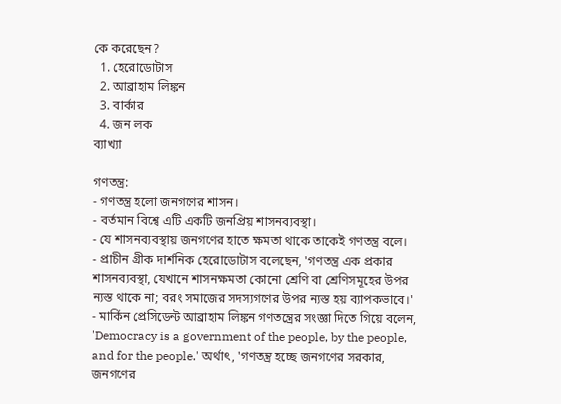কে করেছেন?
  1. হেরোডোটাস
  2. আব্রাহাম লিঙ্কন
  3. বার্কার
  4. জন লক
ব্যাখ্যা

গণতন্ত্র:
- গণতন্ত্র হলো জনগণের শাসন।
- বর্তমান বিশ্বে এটি একটি জনপ্রিয় শাসনব্যবস্থা।
- যে শাসনব্যবস্থায় জনগণের হাতে ক্ষমতা থাকে তাকেই গণতন্ত্র বলে।
- প্রাচীন গ্রীক দার্শনিক হেরোডোটাস বলেছেন, 'গণতন্ত্র এক প্রকার শাসনব্যবস্থা, যেখানে শাসনক্ষমতা কোনো শ্রেণি বা শ্রেণিসমূহের উপর ন্যস্ত থাকে না; বরং সমাজের সদস্যগণের উপর ন্যস্ত হয় ব্যাপকভাবে।'
- মার্কিন প্রেসিডেন্ট আব্রাহাম লিঙ্কন গণতন্ত্রের সংজ্ঞা দিতে গিয়ে বলেন, 'Democracy is a government of the people, by the people, and for the people.' অর্থাৎ, 'গণতন্ত্র হচ্ছে জনগণের সরকার, জনগণের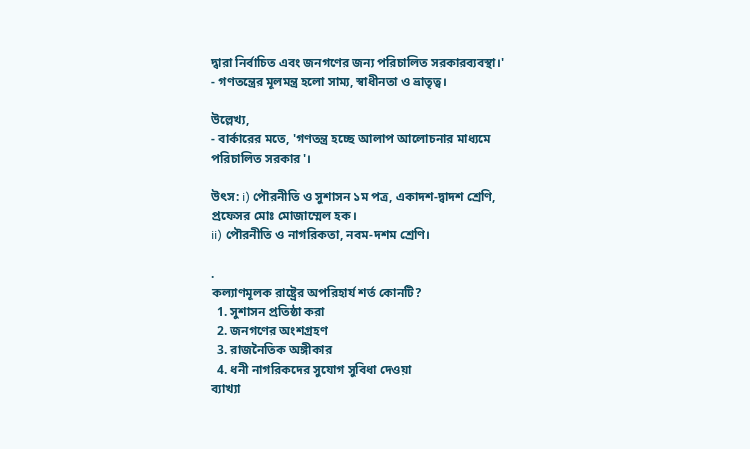দ্বারা নির্বাচিত এবং জনগণের জন্য পরিচালিত সরকারব্যবস্থা।'
- গণতন্ত্রের মূলমন্ত্র হলো সাম্য, স্বাধীনতা ও ভ্রাতৃত্ব।

উল্লেখ্য,
- বার্কারের মতে, 'গণতন্ত্র হচ্ছে আলাপ আলোচনার মাধ্যমে পরিচালিত সরকার'।

উৎস: i) পৌরনীতি ও সুশাসন ১ম পত্র, একাদশ-দ্বাদশ শ্রেণি, প্রফেসর মোঃ মোজাম্মেল হক।
ii) পৌরনীতি ও নাগরিকতা, নবম-দশম শ্রেণি।

.
কল্যাণমূলক রাষ্ট্রের অপরিহার্য শর্ত কোনটি?
  1. সুশাসন প্রতিষ্ঠা করা
  2. জনগণের অংশগ্রহণ
  3. রাজনৈতিক অঙ্গীকার
  4. ধনী নাগরিকদের সুযোগ সুবিধা দেওয়া
ব্যাখ্যা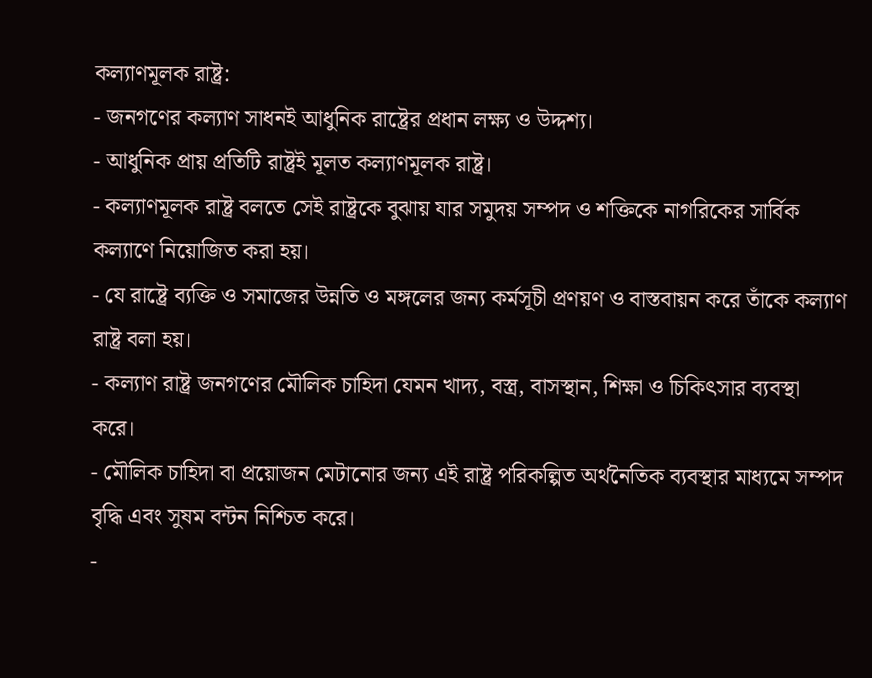কল্যাণমূলক রাষ্ট্র:
- জনগণের কল্যাণ সাধনই আধুনিক রাষ্ট্রের প্রধান লক্ষ্য ও উদ্দশ্য।
- আধুনিক প্রায় প্রতিটি রাষ্ট্রই মূলত কল্যাণমূলক রাষ্ট্র।
- কল্যাণমূলক রাষ্ট্র বলতে সেই রাষ্ট্রকে বুঝায় যার সমুদয় সম্পদ ও শক্তিকে নাগরিকের সার্বিক কল্যাণে নিয়োজিত করা হয়।
- যে রাষ্ট্রে ব্যক্তি ও সমাজের উন্নতি ও মঙ্গলের জন্য কর্মসূচী প্রণয়ণ ও বাস্তবায়ন করে তাঁকে কল্যাণ রাষ্ট্র বলা হয়।
- কল্যাণ রাষ্ট্র জনগণের মৌলিক চাহিদা যেমন খাদ্য, বস্ত্র, বাসস্থান, শিক্ষা ও চিকিৎসার ব্যবস্থা করে।
- মৌলিক চাহিদা বা প্রয়োজন মেটানোর জন্য এই রাষ্ট্র পরিকল্পিত অর্থনৈতিক ব্যবস্থার মাধ্যমে সম্পদ বৃদ্ধি এবং সুষম বন্টন নিশ্চিত করে।
-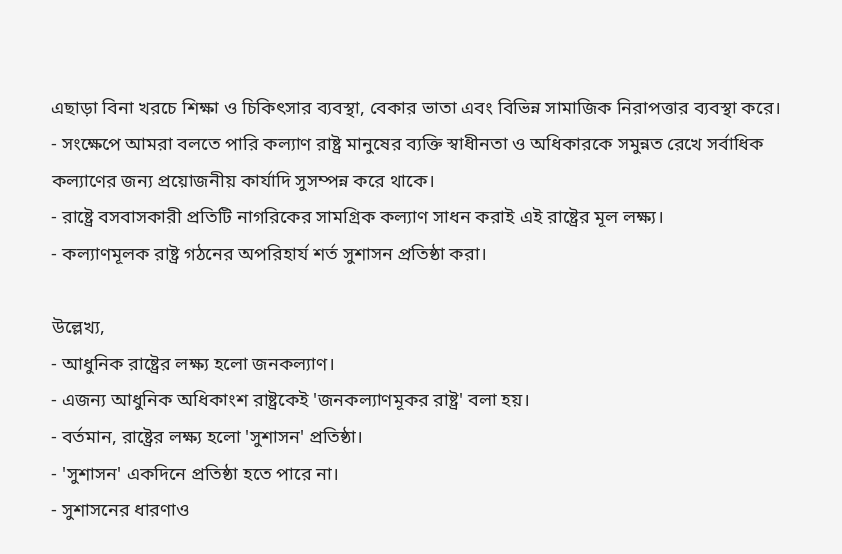এছাড়া বিনা খরচে শিক্ষা ও চিকিৎসার ব্যবস্থা, বেকার ভাতা এবং বিভিন্ন সামাজিক নিরাপত্তার ব্যবস্থা করে।
- সংক্ষেপে আমরা বলতে পারি কল্যাণ রাষ্ট্র মানুষের ব্যক্তি স্বাধীনতা ও অধিকারকে সমুন্নত রেখে সর্বাধিক কল্যাণের জন্য প্রয়োজনীয় কার্যাদি সুসম্পন্ন করে থাকে।
- রাষ্ট্রে বসবাসকারী প্রতিটি নাগরিকের সামগ্রিক কল্যাণ সাধন করাই এই রাষ্ট্রের মূল লক্ষ্য।
- কল্যাণমূলক রাষ্ট্র গঠনের অপরিহার্য শর্ত সুশাসন প্রতিষ্ঠা করা।

উল্লেখ্য,
- আধুনিক রাষ্ট্রের লক্ষ্য হলো জনকল্যাণ।
- এজন্য আধুনিক অধিকাংশ রাষ্ট্রকেই 'জনকল্যাণমূকর রাষ্ট্র' বলা হয়।
- বর্তমান, রাষ্ট্রের লক্ষ্য হলো 'সুশাসন' প্রতিষ্ঠা।
- 'সুশাসন' একদিনে প্রতিষ্ঠা হতে পারে না।
- সুশাসনের ধারণাও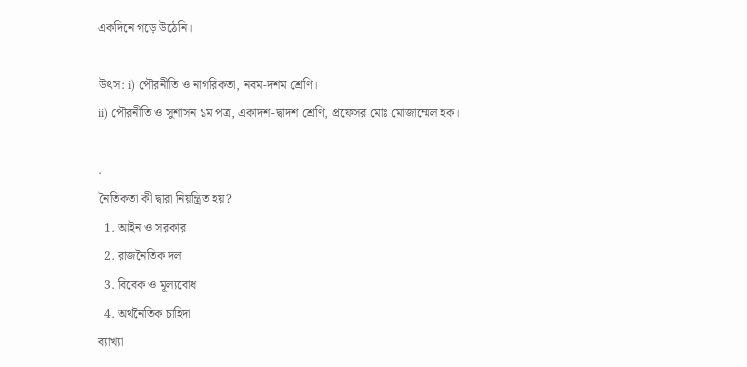একদিনে গড়ে উঠেনি।

উৎস: i) পৌরনীতি ও নাগরিকতা, নবম-দশম শ্রেণি।
ii) পৌরনীতি ও সুশাসন ১ম পত্র, একাদশ-দ্বাদশ শ্রেণি, প্রফেসর মোঃ মোজাম্মেল হক।

.
নৈতিকতা কী দ্বারা নিয়ন্ত্রিত হয়?
  1. আইন ও সরকার
  2. রাজনৈতিক দল
  3. বিবেক ও মূল্যবোধ
  4. অর্থনৈতিক চাহিদা
ব্যাখ্যা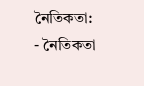নৈতিকতা:
- নৈতিকতা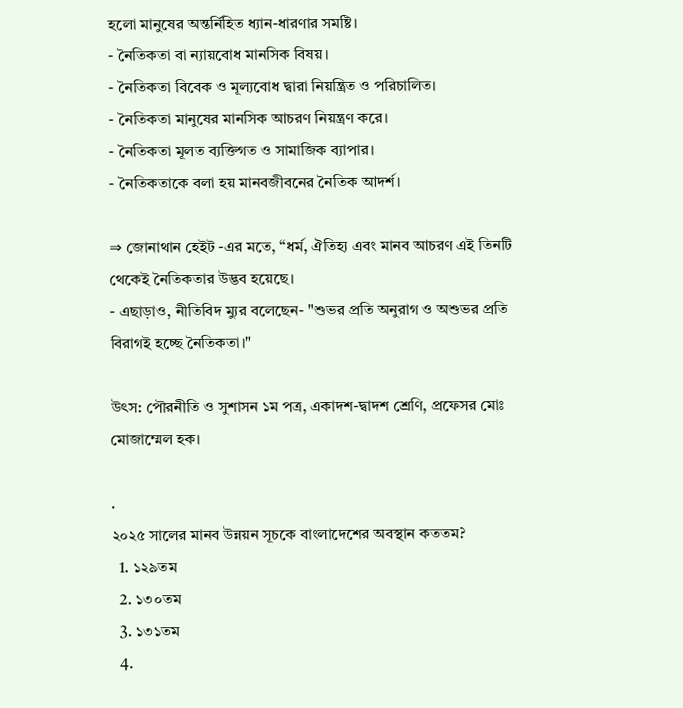হলো মানুষের অন্তর্নিহিত ধ্যান-ধারণার সমষ্টি।
- নৈতিকতা বা ন্যায়বোধ মানসিক বিষয়।
- নৈতিকতা বিবেক ও মূল্যবোধ দ্বারা নিয়ন্ত্রিত ও পরিচালিত।
- নৈতিকতা মানুষের মানসিক আচরণ নিয়ন্ত্রণ করে।
- নৈতিকতা মূলত ব্যক্তিগত ও সামাজিক ব্যাপার।
- নৈতিকতাকে বলা হয় মানবজীবনের নৈতিক আদর্শ।

⇒ জোনাথান হেইট -এর মতে, “ধর্ম, ঐতিহ্য এবং মানব আচরণ এই তিনটি থেকেই নৈতিকতার উদ্ভব হয়েছে।
- এছাড়াও, নীতিবিদ ম্যুর বলেছেন- "শুভর প্রতি অনুরাগ ও অশুভর প্রতি বিরাগই হচ্ছে নৈতিকতা।"

উৎস: পৌরনীতি ও সুশাসন ১ম পত্র, একাদশ-দ্বাদশ শ্রেণি, প্রফেসর মোঃ মোজাম্মেল হক।

.
২০২৫ সালের মানব উন্নয়ন সূচকে বাংলাদেশের অবস্থান কততম?
  1. ১২৯তম
  2. ১৩০তম
  3. ১৩১তম
  4.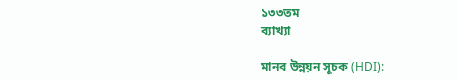১৩৩তম
ব্যাখ্যা

মানব উন্নয়ন সূচক (HDI):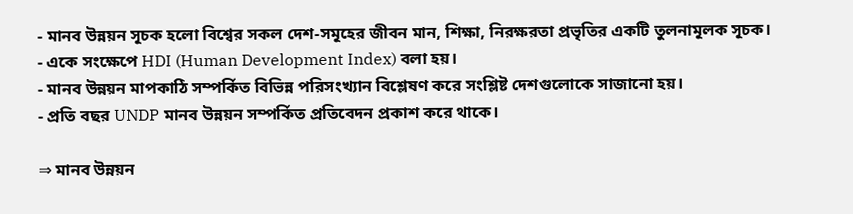- মানব উন্নয়ন সূচক হলো বিশ্বের সকল দেশ-সমূহের জীবন মান, শিক্ষা, নিরক্ষরতা প্রভৃতির একটি তুলনামূলক সূচক।
- একে সংক্ষেপে HDI (Human Development Index) বলা হয়।
- মানব উন্নয়ন মাপকাঠি সম্পর্কিত বিভিন্ন পরিসংখ্যান বিশ্লেষণ করে সংশ্লিষ্ট দেশগুলোকে সাজানো হয়।
- প্রতি বছর UNDP মানব উন্নয়ন সম্পর্কিত প্রতিবেদন প্রকাশ করে থাকে।

⇒ মানব উন্নয়ন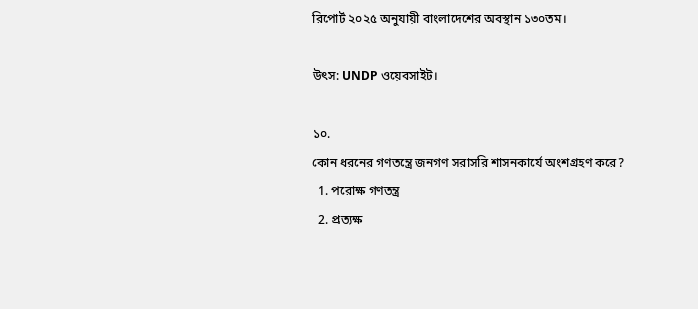রিপোর্ট ২০২৫ অনুযায়ী বাংলাদেশের অবস্থান ১৩০তম।

উৎস: UNDP ওয়েবসাইট।

১০.
কোন ধরনের গণতন্ত্রে জনগণ সরাসরি শাসনকার্যে অংশগ্রহণ করে?
  1. পরোক্ষ গণতন্ত্র
  2. প্রত্যক্ষ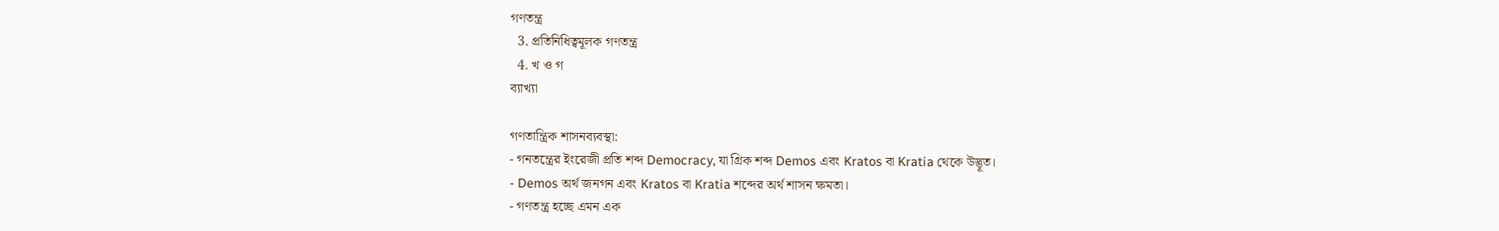গণতন্ত্র
  3. প্রতিনিধিত্বমূলক গণতন্ত্র
  4. খ ও গ
ব্যাখ্যা

গণতান্ত্রিক শাসনব্যবস্থা:
- গনতন্ত্রের ইংরেজী প্রতি শব্দ Democracy, যা গ্রিক শব্দ Demos এবং Kratos বা Kratia থেকে উদ্ভূত।
- Demos অর্থ জনগন এবং Kratos বা Kratia শব্দের অর্থ শাসন ক্ষমতা।
- গণতন্ত্র হচ্ছে এমন এক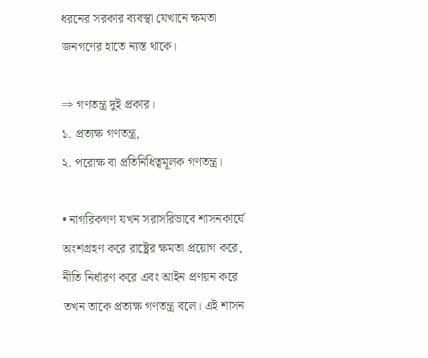ধরনের সরকার ব্যবস্থা যেখানে ক্ষমতা জনগণের হাতে ন্যস্ত থাকে।

⇒ গণতন্ত্র দুই প্রকার।
১. প্রত্যক্ষ গণতন্ত্র,
২. পরোক্ষ বা প্রতিনিধিত্বমূলক গণতন্ত্র।

• নাগরিকগণ যখন সরাসরিভাবে শাসনকার্যে অংশগ্রহণ করে রাষ্ট্রের ক্ষমতা প্রয়োগ করে, নীতি নির্ধারণ করে এবং আইন প্রণয়ন করে তখন তাকে প্রত্যক্ষ গণতন্ত্র বলে। এই শাসন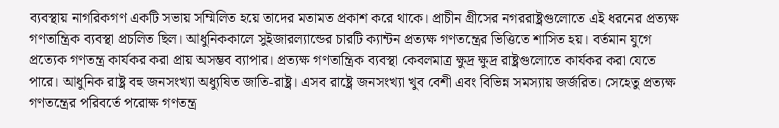ব্যবস্থায় নাগরিকগণ একটি সভায় সম্মিলিত হয়ে তাদের মতামত প্রকাশ করে থাকে। প্রাচীন গ্রীসের নগররাষ্ট্রগুলোতে এই ধরনের প্রত্যক্ষ গণতান্ত্রিক ব্যবস্থা প্রচলিত ছিল। আধুনিককালে সুইজারল্যান্ডের চারটি ক্যান্টন প্রত্যক্ষ গণতন্ত্রের ভিত্তিতে শাসিত হয়। বর্তমান যুগে প্রত্যেক গণতন্ত্র কার্যকর করা প্রায় অসম্ভব ব্যাপার। প্রত্যক্ষ গণতান্ত্রিক ব্যবস্থা কেবলমাত্র ক্ষুদ্র ক্ষুদ্র রাষ্ট্রগুলোতে কার্যকর করা যেতে পারে। আধুনিক রাষ্ট্র বহু জনসংখ্যা অধ্যুষিত জাতি-রাষ্ট্র। এসব রাষ্ট্রে জনসংখ্যা খুব বেশী এবং বিভিন্ন সমস্যায় জর্জরিত। সেহেতু প্রত্যক্ষ গণতন্ত্রের পরিবর্তে পরোক্ষ গণতন্ত্র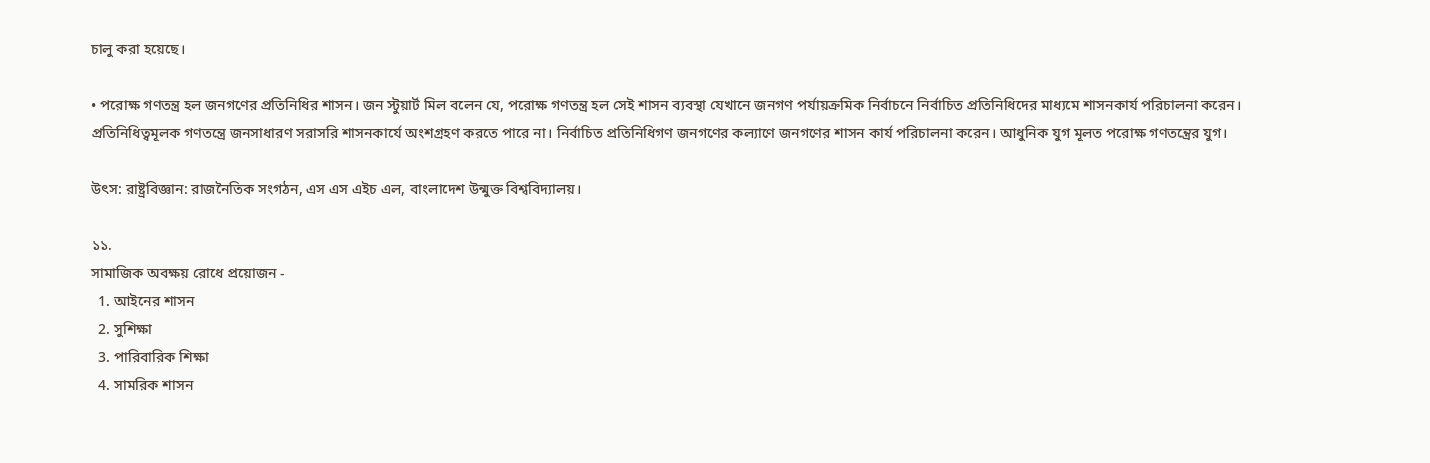চালু করা হয়েছে।

• পরোক্ষ গণতন্ত্র হল জনগণের প্রতিনিধির শাসন। জন স্টুয়ার্ট মিল বলেন যে, পরোক্ষ গণতন্ত্র হল সেই শাসন ব্যবস্থা যেখানে জনগণ পর্যায়ক্রমিক নির্বাচনে নির্বাচিত প্রতিনিধিদের মাধ্যমে শাসনকার্য পরিচালনা করেন। প্রতিনিধিত্বমূলক গণতন্ত্রে জনসাধারণ সরাসরি শাসনকার্যে অংশগ্রহণ করতে পারে না। নির্বাচিত প্রতিনিধিগণ জনগণের কল্যাণে জনগণের শাসন কার্য পরিচালনা করেন। আধুনিক যুগ মূলত পরোক্ষ গণতন্ত্রের যুগ।

উৎস: রাষ্ট্রবিজ্ঞান: রাজনৈতিক সংগঠন, এস এস এইচ এল, বাংলাদেশ উন্মুক্ত বিশ্ববিদ্যালয়।

১১.
সামাজিক অবক্ষয় রোধে প্রয়োজন -
  1. আইনের শাসন
  2. সুশিক্ষা
  3. পারিবারিক শিক্ষা
  4. সামরিক শাসন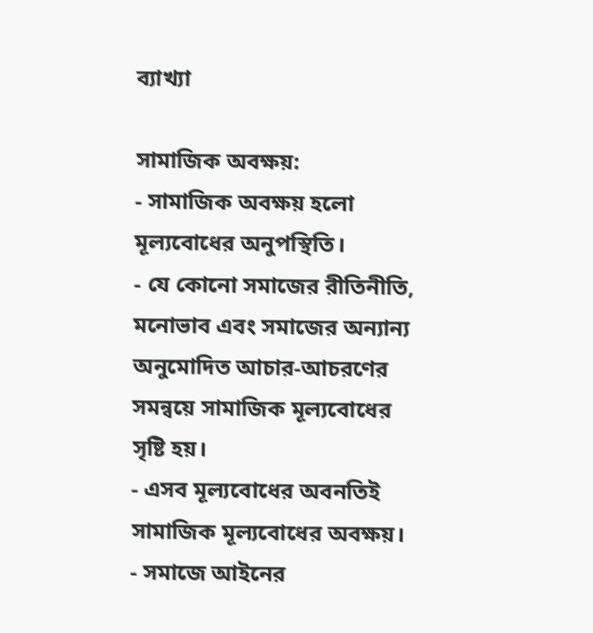ব্যাখ্যা

সামাজিক অবক্ষয়:
- সামাজিক অবক্ষয় হলো মূল্যবোধের অনুপস্থিতি।
- যে কোনো সমাজের রীতিনীতি, মনোভাব এবং সমাজের অন্যান্য অনুমোদিত আচার-আচরণের সমন্বয়ে সামাজিক মূল্যবোধের সৃষ্টি হয়।
- এসব মূল্যবোধের অবনতিই সামাজিক মূল্যবোধের অবক্ষয়।
- সমাজে আইনের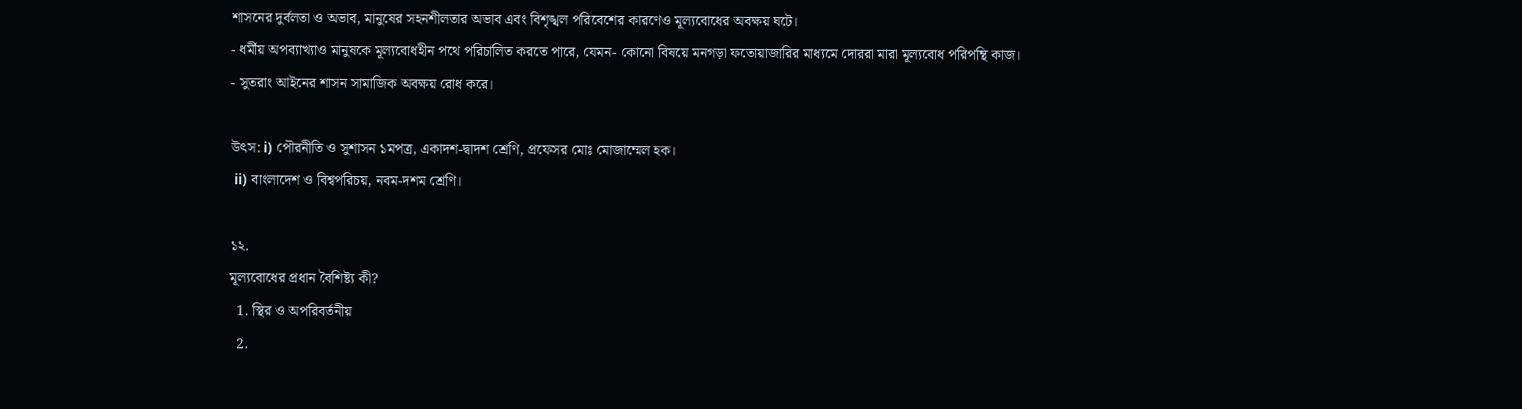শাসনের দুর্বলতা ও অভাব, মানুষের সহনশীলতার অভাব এবং বিশৃঙ্খল পরিবেশের কারণেও মূল্যবোধের অবক্ষয় ঘটে।
- ধর্মীয় অপব্যাখ্যাও মানুষকে মূল্যবোধহীন পথে পরিচালিত করতে পারে, যেমন- কোনো বিষয়ে মনগড়া ফতোয়াজারির মাধ্যমে দোররা মারা মূল্যবোধ পরিপন্থি কাজ।
- সুতরাং আইনের শাসন সামাজিক অবক্ষয় রোধ করে।

উৎস: i) পৌরনীতি ও সুশাসন ১মপত্র, একাদশ-দ্বাদশ শ্রেণি, প্রফেসর মোঃ মোজাম্মেল হক।
 ii) বাংলাদেশ ও বিশ্বপরিচয়, নবম-দশম শ্রেণি।

১২.
মূল্যবোধের প্রধান বৈশিষ্ট্য কী?
  1. স্থির ও অপরিবর্তনীয়
  2.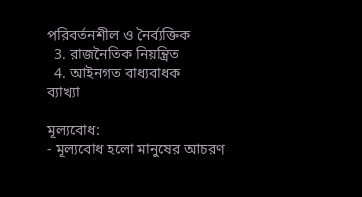পরিবর্তনশীল ও নৈর্ব্যক্তিক
  3. রাজনৈতিক নিয়ন্ত্রিত
  4. আইনগত বাধ্যবাধক
ব্যাখ্যা

মূল্যবোধ:
- মূল্যবোধ হলো মানুষের আচরণ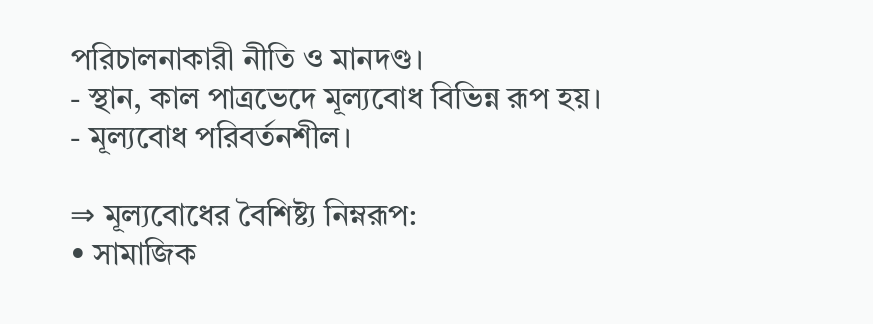পরিচালনাকারী নীতি ও মানদণ্ড।
- স্থান, কাল পাত্রভেদে মূল্যবোধ বিভিন্ন রূপ হয়।
- মূল্যবোধ পরিবর্তনশীল।

⇒ মূল্যবোধের বৈশিষ্ট্য নিম্নরূপ:
• সামাজিক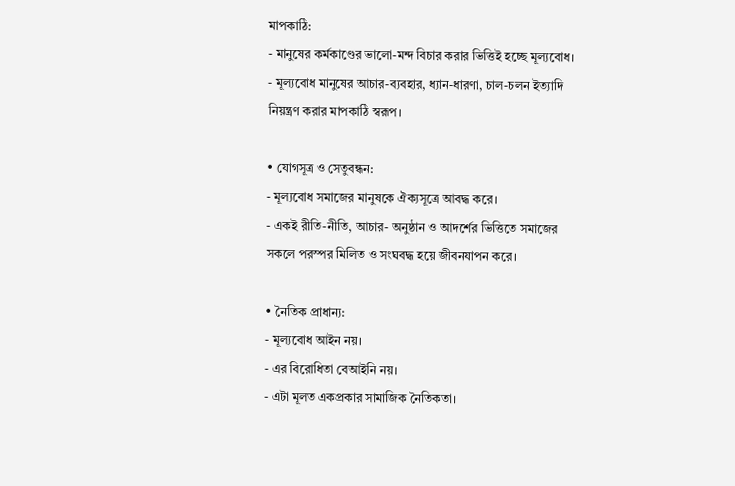মাপকাঠি:
- মানুষের কর্মকাণ্ডের ভালো-মন্দ বিচার করার ভিত্তিই হচ্ছে মূল্যবোধ।
- মূল্যবোধ মানুষের আচার-ব্যবহার, ধ্যান-ধারণা, চাল-চলন ইত্যাদি নিয়ন্ত্রণ করার মাপকাঠি স্বরূপ।

• যোগসূত্র ও সেতুবন্ধন:
- মূল্যবোধ সমাজের মানুষকে ঐক্যসূত্রে আবদ্ধ করে।
- একই রীতি-নীতি, আচার- অনুষ্ঠান ও আদর্শের ভিত্তিতে সমাজের সকলে পরস্পর মিলিত ও সংঘবদ্ধ হয়ে জীবনযাপন করে।

• নৈতিক প্রাধান্য:
- মূল্যবোধ আইন নয়।
- এর বিরোধিতা বেআইনি নয়।
- এটা মূলত একপ্রকার সামাজিক নৈতিকতা।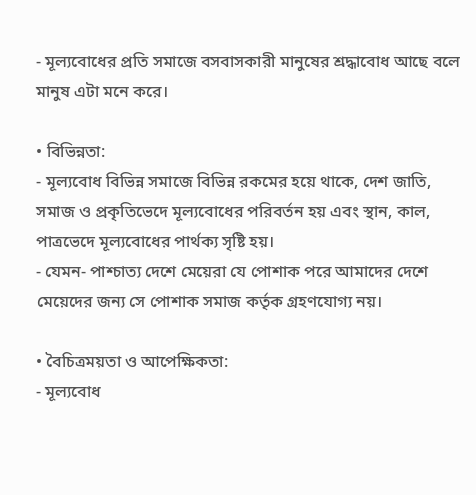- মূল্যবোধের প্রতি সমাজে বসবাসকারী মানুষের শ্রদ্ধাবোধ আছে বলে মানুষ এটা মনে করে।

• বিভিন্নতা:
- মূল্যবোধ বিভিন্ন সমাজে বিভিন্ন রকমের হয়ে থাকে, দেশ জাতি, সমাজ ও প্রকৃতিভেদে মূল্যবোধের পরিবর্তন হয় এবং স্থান, কাল, পাত্রভেদে মূল্যবোধের পার্থক্য সৃষ্টি হয়।
- যেমন- পাশ্চাত্য দেশে মেয়েরা যে পোশাক পরে আমাদের দেশে মেয়েদের জন্য সে পোশাক সমাজ কর্তৃক গ্রহণযোগ্য নয়।

• বৈচিত্রময়তা ও আপেক্ষিকতা:
- মূল্যবোধ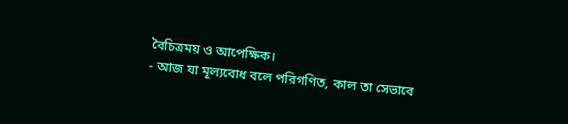বৈচিত্রময় ও আপেক্ষিক।
- আজ যা মূল্যবোধ বলে পরিগণিত, কাল তা সেভাবে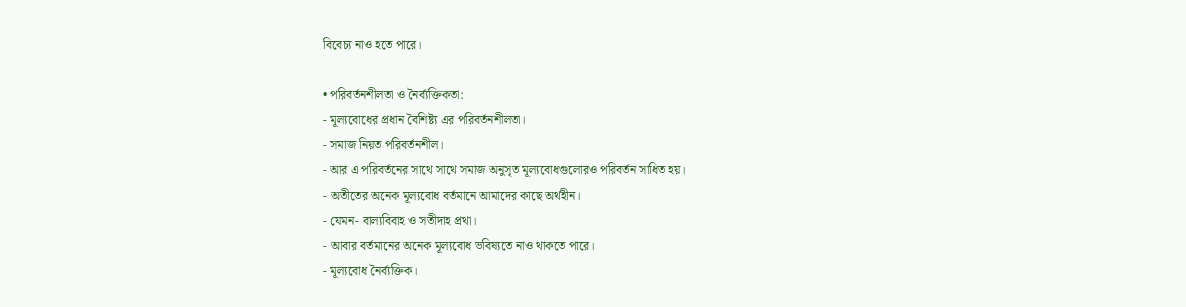বিবেচ্য নাও হতে পারে।

• পরিবর্তনশীলতা ও নৈর্ব্যক্তিকতা:
- মূল্যবোধের প্রধান বৈশিষ্ট্য এর পরিবর্তনশীলতা।
- সমাজ নিয়ত পরিবর্তনশীল।
- আর এ পরিবর্তনের সাথে সাথে সমাজ অনুসৃত মূল্যবোধগুলোরও পরিবর্তন সাধিত হয়।
- অতীতের অনেক মূল্যবোধ বর্তমানে আমাদের কাছে অর্থহীন।
- যেমন- বাল্যবিবাহ ও সতীদাহ প্রথা।
- আবার বর্তমানের অনেক মূল্যবোধ ভবিষ্যতে নাও থাকতে পারে।
- মূল্যবোধ নৈর্ব্যক্তিক।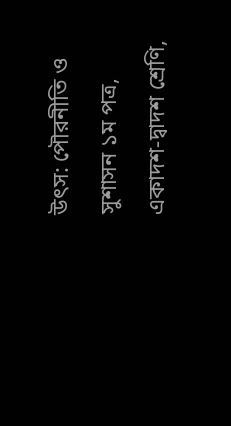উৎস: পৌরনীতি ও সুশাসন ১ম পত্র, একাদশ-দ্বাদশ শ্রেণি,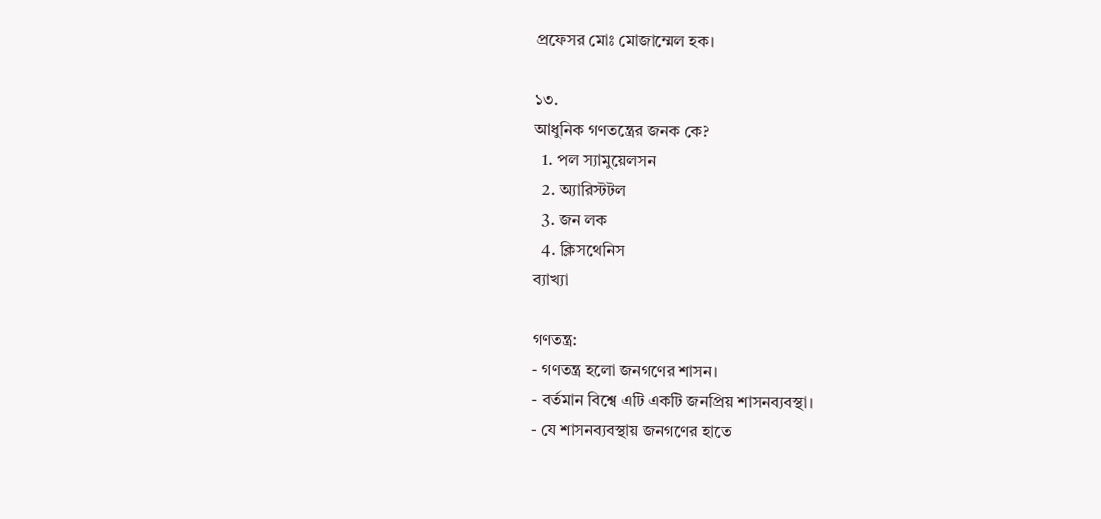প্রফেসর মোঃ মোজাম্মেল হক।

১৩.
আধুনিক গণতন্ত্রের জনক কে?
  1. পল স্যামুয়েলসন
  2. অ্যারিস্টটল
  3. জন লক
  4. ক্লিসথেনিস
ব্যাখ্যা

গণতন্ত্র:
- গণতন্ত্র হলো জনগণের শাসন।
- বর্তমান বিশ্বে এটি একটি জনপ্রিয় শাসনব্যবস্থা।
- যে শাসনব্যবস্থায় জনগণের হাতে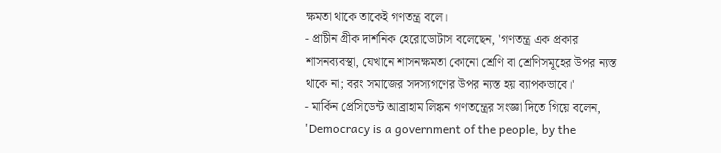ক্ষমতা থাকে তাকেই গণতন্ত্র বলে।
- প্রাচীন গ্রীক দার্শনিক হেরোডোটাস বলেছেন, 'গণতন্ত্র এক প্রকার শাসনব্যবস্থা, যেখানে শাসনক্ষমতা কোনো শ্রেণি বা শ্রেণিসমূহের উপর ন্যস্ত থাকে না; বরং সমাজের সদস্যগণের উপর ন্যস্ত হয় ব্যাপকভাবে।'
- মার্কিন প্রেসিডেন্ট আব্রাহাম লিঙ্কন গণতন্ত্রের সংজ্ঞা দিতে গিয়ে বলেন, 'Democracy is a government of the people, by the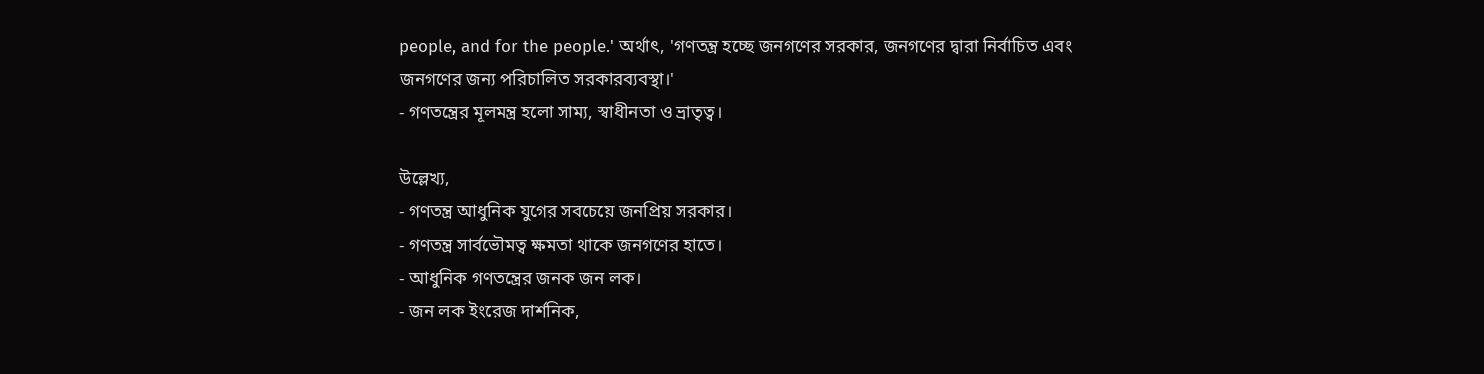people, and for the people.' অর্থাৎ, 'গণতন্ত্র হচ্ছে জনগণের সরকার, জনগণের দ্বারা নির্বাচিত এবং জনগণের জন্য পরিচালিত সরকারব্যবস্থা।'
- গণতন্ত্রের মূলমন্ত্র হলো সাম্য, স্বাধীনতা ও ভ্রাতৃত্ব।

উল্লেখ্য,
- গণতন্ত্র আধুনিক যুগের সবচেয়ে জনপ্রিয় সরকার।
- গণতন্ত্র সার্বভৌমত্ব ক্ষমতা থাকে জনগণের হাতে।
- আধুনিক গণতন্ত্রের জনক জন লক।
- জন লক ইংরেজ দার্শনিক,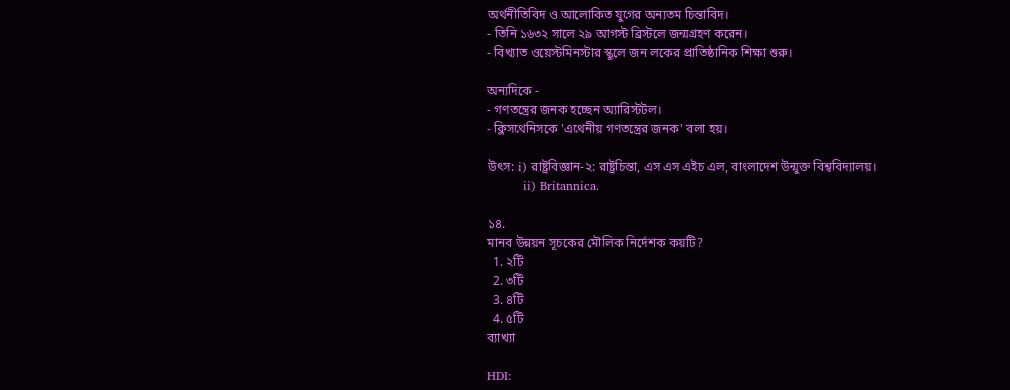অর্থনীতিবিদ ও আলোকিত যুগের অন্যতম চিন্তাবিদ।
- তিনি ১৬৩২ সালে ২৯ আগস্ট ব্রিস্টলে জন্মগ্রহণ করেন।
- বিখ্যাত ওয়েস্টমিনস্টার স্কুলে জন লকের প্রাতিষ্ঠানিক শিক্ষা শুরু।

অন্যদিকে -
- গণতন্ত্রের জনক হচ্ছেন অ্যারিস্টটল।
- ক্লিসথেনিসকে 'এথেনীয় গণতন্ত্রের জনক' বলা হয়।

উৎস: i) রাষ্ট্রবিজ্ঞান-২: রাষ্ট্রচিন্তা, এস এস এইচ এল, বাংলাদেশ উন্মুক্ত বিশ্ববিদ্যালয়।
         ii) Britannica.

১৪.
মানব উন্নয়ন সূচকের মৌলিক নির্দেশক কয়টি?
  1. ২টি
  2. ৩টি
  3. ৪টি
  4. ৫টি
ব্যাখ্যা

HDI: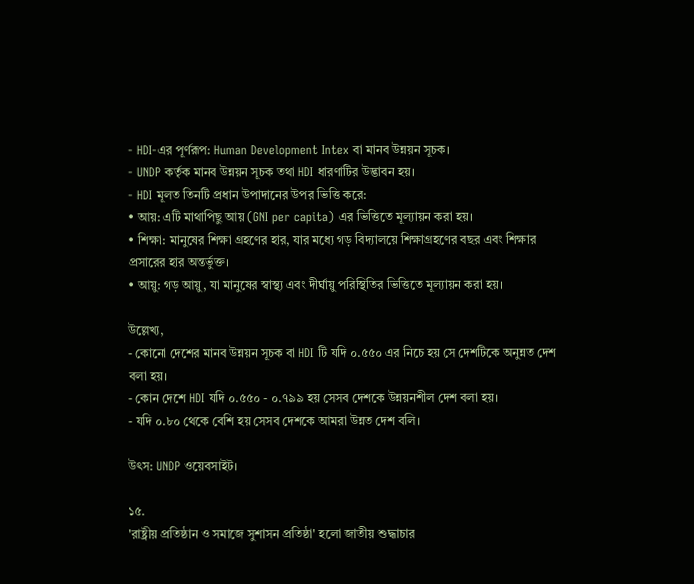- HDI-এর পূর্ণরূপ: Human Development Intex বা মানব উন্নয়ন সূচক।
- UNDP কর্তৃক মানব উন্নয়ন সূচক তথা HDI ধারণাটির উদ্ভাবন হয়।
- HDI মূলত তিনটি প্রধান উপাদানের উপর ভিত্তি করে:
• আয়: এটি মাথাপিছু আয় (GNI per capita) এর ভিত্তিতে মূল্যায়ন করা হয়।
• শিক্ষা: মানুষের শিক্ষা গ্রহণের হার, যার মধ্যে গড় বিদ্যালয়ে শিক্ষাগ্রহণের বছর এবং শিক্ষার প্রসারের হার অন্তর্ভুক্ত।
• আয়ু: গড় আয়ু, যা মানুষের স্বাস্থ্য এবং দীর্ঘায়ু পরিস্থিতির ভিত্তিতে মূল্যায়ন করা হয়।

উল্লেখ্য,
- কোনো দেশের মানব উন্নয়ন সূচক বা HDI টি যদি ০.৫৫০ এর নিচে হয় সে দেশটিকে অনুন্নত দেশ বলা হয়।
- কোন দেশে HDI যদি ০.৫৫০ - ০.৭৯৯ হয় সেসব দেশকে উন্নয়নশীল দেশ বলা হয়।
- যদি ০.৮০ থেকে বেশি হয় সেসব দেশকে আমরা উন্নত দেশ বলি।

উৎস: UNDP ওয়েবসাইট।

১৫.
'রাষ্ট্রীয় প্রতিষ্ঠান ও সমাজে সুশাসন প্রতিষ্ঠা' হলো জাতীয় শুদ্ধাচার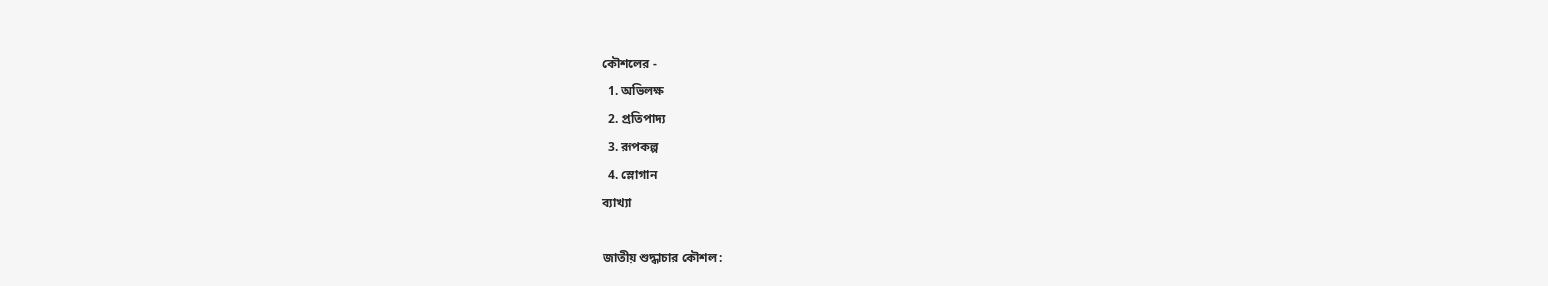কৌশলের -
  1. অভিলক্ষ
  2. প্রতিপাদ্য
  3. রূপকল্প
  4. স্লোগান
ব্যাখ্যা

জাতীয় শুদ্ধাচার কৌশল: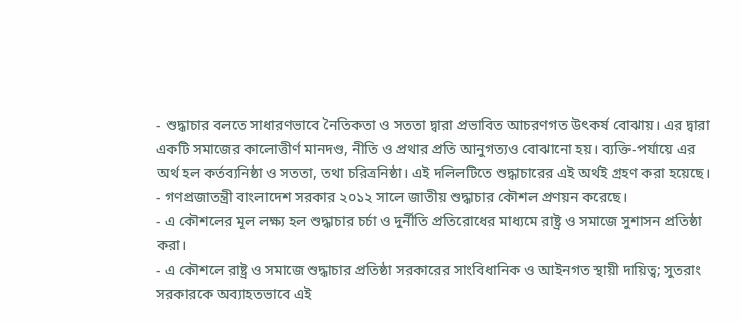- শুদ্ধাচার বলতে সাধারণভাবে নৈতিকতা ও সততা দ্বারা প্রভাবিত আচরণগত উৎকর্ষ বোঝায়। এর দ্বারা একটি সমাজের কালোত্তীর্ণ মানদণ্ড, নীতি ও প্রথার প্রতি আনুগত্যও বোঝানো হয়। ব্যক্তি-পর্যায়ে এর অর্থ হল কর্তব্যনিষ্ঠা ও সততা, তথা চরিত্রনিষ্ঠা। এই দলিলটিতে শুদ্ধাচারের এই অর্থই গ্রহণ করা হয়েছে।
- গণপ্রজাতন্ত্রী বাংলাদেশ সরকার ২০১২ সালে জাতীয় শুদ্ধাচার কৌশল প্রণয়ন করেছে।
- এ কৌশলের মূল লক্ষ্য হল শুদ্ধাচার চর্চা ও দুর্নীতি প্রতিরোধের মাধ্যমে রাষ্ট্র ও সমাজে সুশাসন প্রতিষ্ঠা করা।
- এ কৌশলে রাষ্ট্র ও সমাজে শুদ্ধাচার প্রতিষ্ঠা সরকারের সাংবিধানিক ও আইনগত স্থায়ী দায়িত্ব; সুতরাং সরকারকে অব্যাহতভাবে এই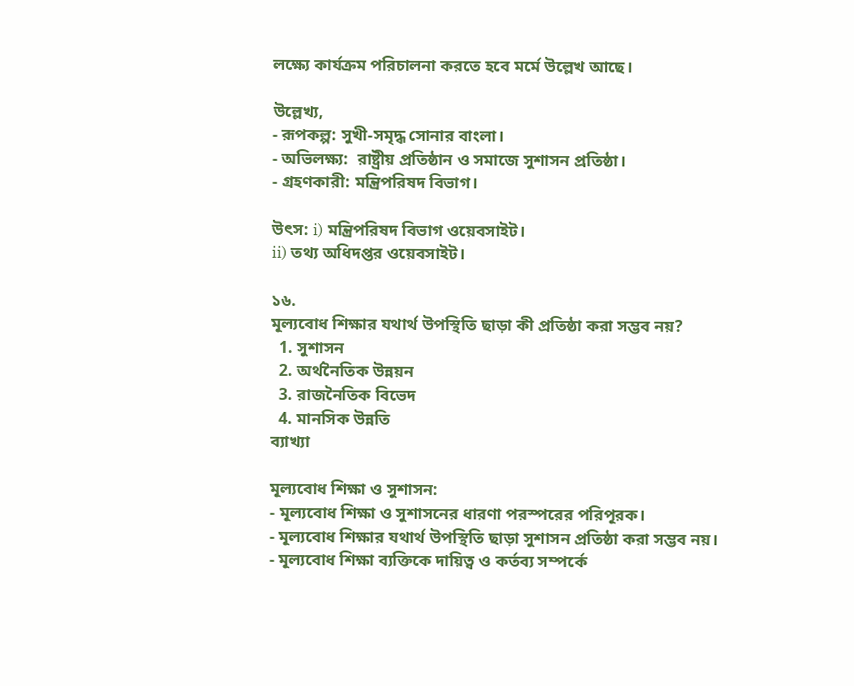লক্ষ্যে কার্যক্রম পরিচালনা করতে হবে মর্মে উল্লেখ আছে।

উল্লেখ্য,
- রূপকল্প: সুখী-সমৃদ্ধ সোনার বাংলা।
- অভিলক্ষ্য:  রাষ্ট্রীয় প্রতিষ্ঠান ও সমাজে সুশাসন প্রতিষ্ঠা।
- গ্রহণকারী: মন্ত্রিপরিষদ বিভাগ।

উৎস: i) মন্ত্রিপরিষদ বিভাগ ওয়েবসাইট।
ii) তথ্য অধিদপ্তর ওয়েবসাইট।

১৬.
মূল্যবোধ শিক্ষার যথার্থ উপস্থিতি ছাড়া কী প্রতিষ্ঠা করা সম্ভব নয়?
  1. সুশাসন
  2. অর্থনৈতিক উন্নয়ন
  3. রাজনৈতিক বিভেদ
  4. মানসিক উন্নতি
ব্যাখ্যা

মূল্যবোধ শিক্ষা ও সুশাসন:
- মূল্যবোধ শিক্ষা ও সুশাসনের ধারণা পরস্পরের পরিপূরক।
- মূল্যবোধ শিক্ষার যথার্থ উপস্থিতি ছাড়া সুশাসন প্রতিষ্ঠা করা সম্ভব নয়।
- মূল্যবোধ শিক্ষা ব্যক্তিকে দায়িত্ব ও কর্তব্য সম্পর্কে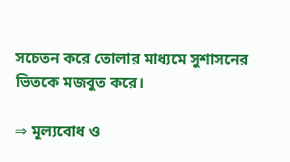সচেতন করে তোলার মাধ্যমে সুশাসনের ভিতকে মজবুত করে।

⇒ মূল্যবোধ ও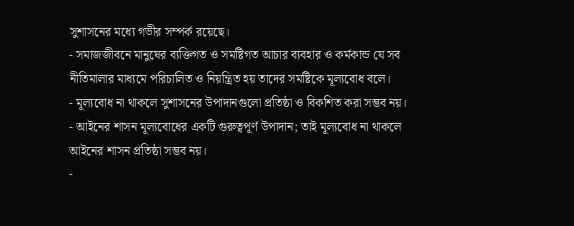সুশাসনের মধ্যে গভীর সম্পর্ক রয়েছে।
- সমাজজীবনে মানুষের ব্যক্তিগত ও সমষ্টিগত আচার ব্যবহার ও কর্মকান্ড যে সব নীতিমালার মাধ্যমে পরিচালিত ও নিয়ন্ত্রিত হয় তাদের সমষ্টিকে মূল্যবোধ বলে।
- মূল্যবোধ না থাকলে সুশাসনের উপাদানগুলো প্রতিষ্ঠা ও বিকশিত করা সম্ভব নয়।
- আইনের শাসন মূল্যবোধের একটি গুরুত্বপূর্ণ উপাদান; তাই মূল্যবোধ না থাকলে আইনের শাসন প্রতিষ্ঠা সম্ভব নয়।
-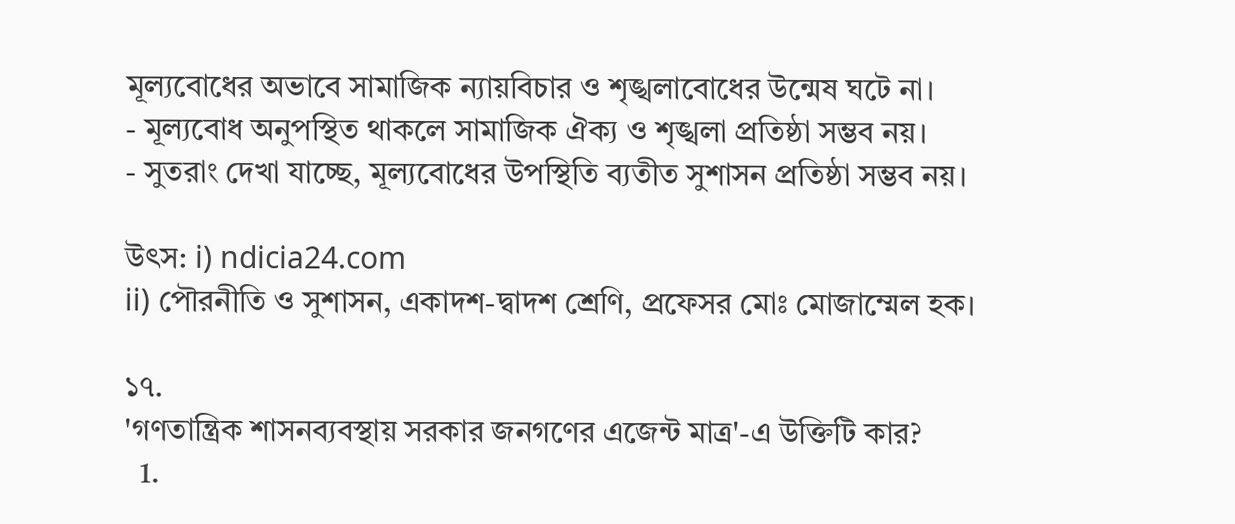মূল্যবোধের অভাবে সামাজিক ন্যায়বিচার ও শৃঙ্খলাবোধের উন্মেষ ঘটে না।
- মূল্যবোধ অনুপস্থিত থাকলে সামাজিক ঐক্য ও শৃঙ্খলা প্রতিষ্ঠা সম্ভব নয়।
- সুতরাং দেখা যাচ্ছে, মূল্যবোধের উপস্থিতি ব্যতীত সুশাসন প্রতিষ্ঠা সম্ভব নয়।

উৎস: i) ndicia24.com
ii) পৌরনীতি ও সুশাসন, একাদশ-দ্বাদশ শ্রেণি, প্রফেসর মোঃ মোজাম্মেল হক।

১৭.
'গণতান্ত্রিক শাসনব্যবস্থায় সরকার জনগণের এজেন্ট মাত্র'-এ উক্তিটি কার?
  1.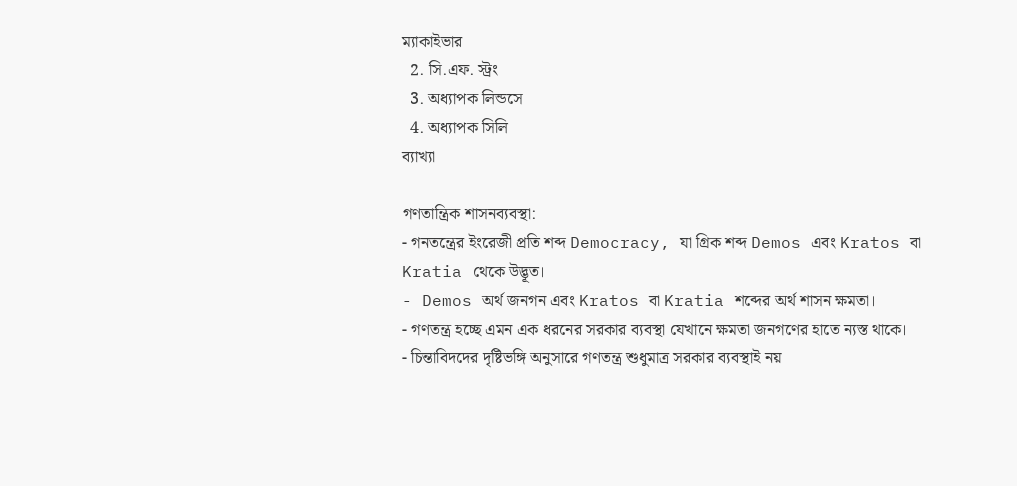ম্যাকাইভার
  2. সি.এফ. স্ট্রং
  3. অধ্যাপক লিন্ডসে
  4. অধ্যাপক সিলি
ব্যাখ্যা

গণতান্ত্রিক শাসনব্যবস্থা:
- গনতন্ত্রের ইংরেজী প্রতি শব্দ Democracy, যা গ্রিক শব্দ Demos এবং Kratos বা Kratia থেকে উদ্ভূত।
- Demos অর্থ জনগন এবং Kratos বা Kratia শব্দের অর্থ শাসন ক্ষমতা।
- গণতন্ত্র হচ্ছে এমন এক ধরনের সরকার ব্যবস্থা যেখানে ক্ষমতা জনগণের হাতে ন্যস্ত থাকে।
- চিন্তাবিদদের দৃষ্টিভঙ্গি অনুসারে গণতন্ত্র শুধুমাত্র সরকার ব্যবস্থাই নয়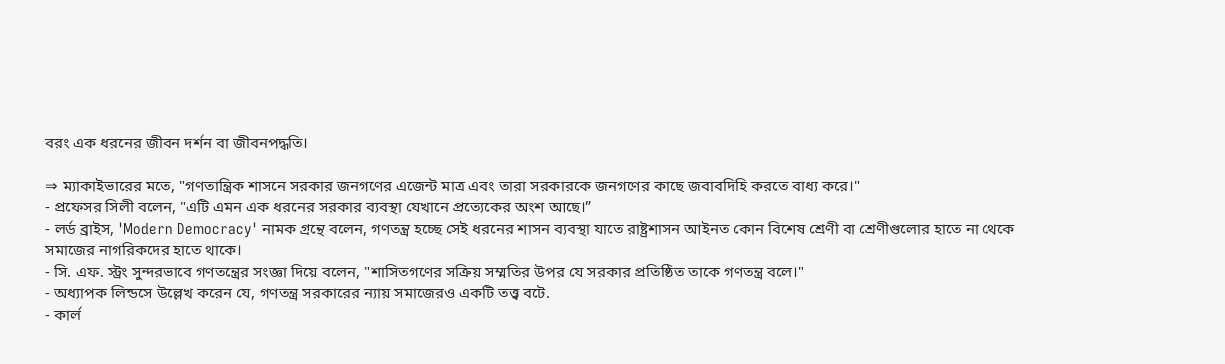বরং এক ধরনের জীবন দর্শন বা জীবনপদ্ধতি।

⇒ ম্যাকাইভারের মতে, "গণতান্ত্রিক শাসনে সরকার জনগণের এজেন্ট মাত্র এবং তারা সরকারকে জনগণের কাছে জবাবদিহি করতে বাধ্য করে।"
- প্রফেসর সিলী বলেন, "এটি এমন এক ধরনের সরকার ব্যবস্থা যেখানে প্রত্যেকের অংশ আছে।”
- লর্ড ব্রাইস, 'Modern Democracy' নামক গ্রন্থে বলেন, গণতন্ত্র হচ্ছে সেই ধরনের শাসন ব্যবস্থা যাতে রাষ্ট্রশাসন আইনত কোন বিশেষ শ্রেণী বা শ্রেণীগুলোর হাতে না থেকে সমাজের নাগরিকদের হাতে থাকে।
- সি. এফ. স্ট্রং সুন্দরভাবে গণতন্ত্রের সংজ্ঞা দিয়ে বলেন, "শাসিতগণের সক্রিয় সম্মতির উপর যে সরকার প্রতিষ্ঠিত তাকে গণতন্ত্র বলে।"
- অধ্যাপক লিন্ডসে উল্লেখ করেন যে, গণতন্ত্র সরকারের ন্যায় সমাজেরও একটি তত্ত্ব বটে.
- কার্ল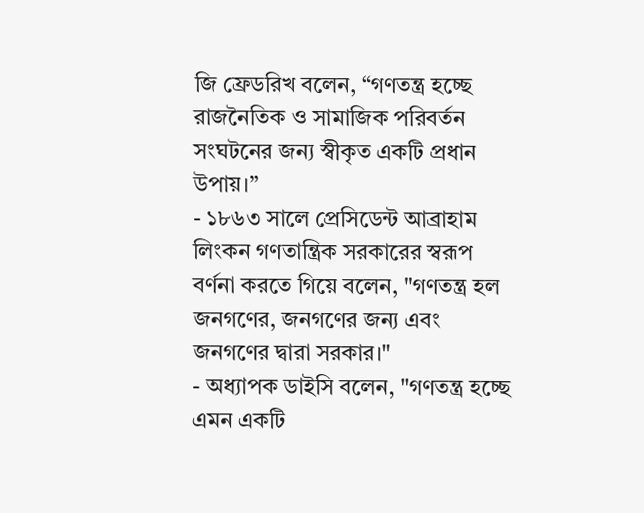জি ফ্রেডরিখ বলেন, “গণতন্ত্র হচ্ছে রাজনৈতিক ও সামাজিক পরিবর্তন সংঘটনের জন্য স্বীকৃত একটি প্রধান উপায়।”
- ১৮৬৩ সালে প্রেসিডেন্ট আব্রাহাম লিংকন গণতান্ত্রিক সরকারের স্বরূপ বর্ণনা করতে গিয়ে বলেন, "গণতন্ত্র হল জনগণের, জনগণের জন্য এবং জনগণের দ্বারা সরকার।"
- অধ্যাপক ডাইসি বলেন, "গণতন্ত্র হচ্ছে এমন একটি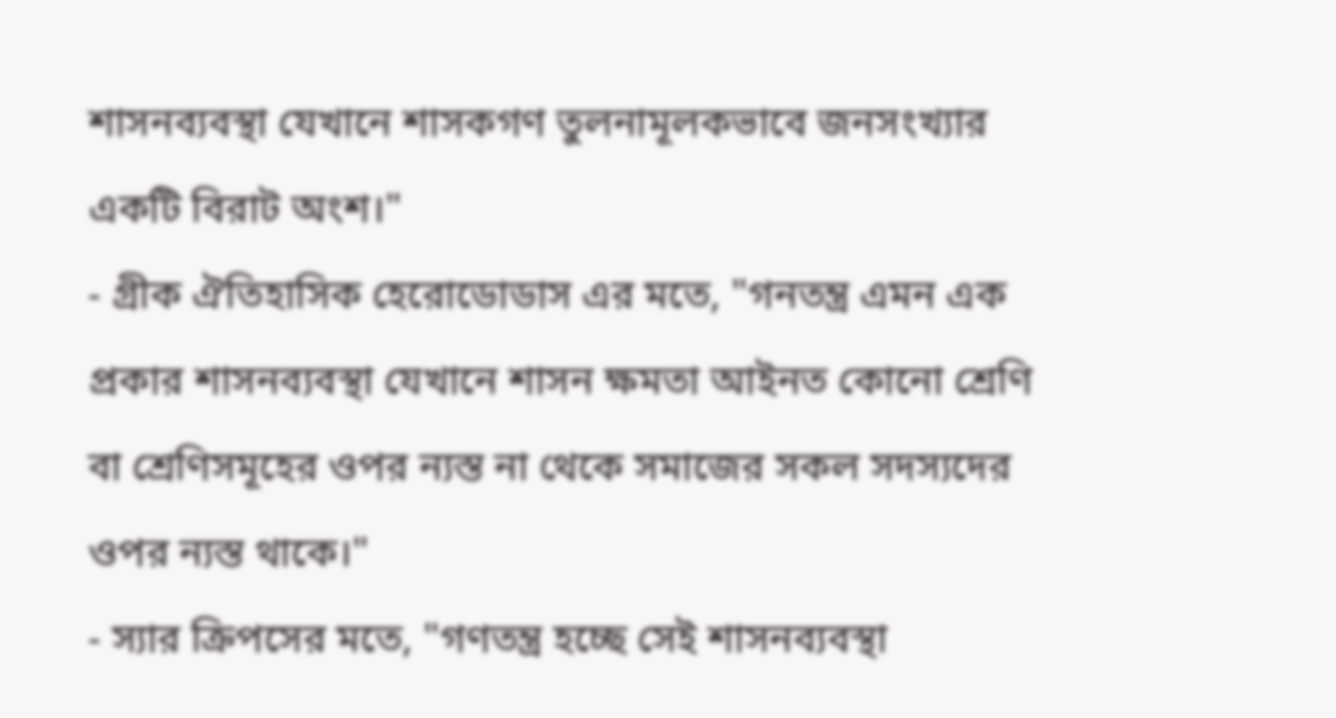শাসনব্যবস্থা যেখানে শাসকগণ তুলনামূলকভাবে জনসংখ্যার একটি বিরাট অংশ।"
- গ্রীক ঐতিহাসিক হেরোডোডাস এর মতে, "গনতন্ত্র এমন এক প্রকার শাসনব্যবস্থা যেখানে শাসন ক্ষমতা আইনত কোনো শ্রেণি বা শ্রেণিসমূহের ওপর ন্যস্ত না থেকে সমাজের সকল সদস্যদের ওপর ন্যস্ত থাকে।"
- স্যার ক্রিপসের মতে, "গণতন্ত্র হচ্ছে সেই শাসনব্যবস্থা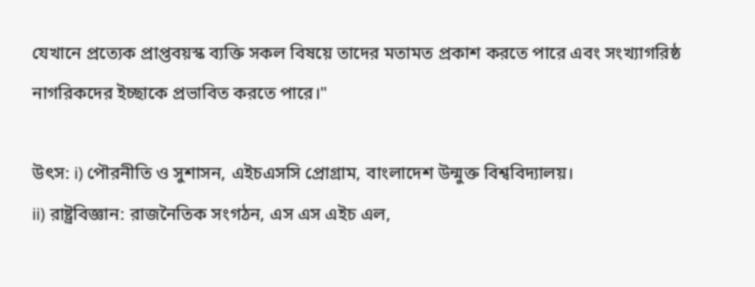যেখানে প্রত্যেক প্রাপ্তবয়স্ক ব্যক্তি সকল বিষয়ে তাদের মতামত প্রকাশ করতে পারে এবং সংখ্যাগরিষ্ঠ নাগরিকদের ইচ্ছাকে প্রভাবিত করতে পারে।"

উৎস: i) পৌরনীতি ও সুশাসন, এইচএসসি প্রোগ্রাম, বাংলাদেশ উন্মুক্ত বিশ্ববিদ্যালয়।
ii) রাষ্ট্রবিজ্ঞান: রাজনৈতিক সংগঠন, এস এস এইচ এল,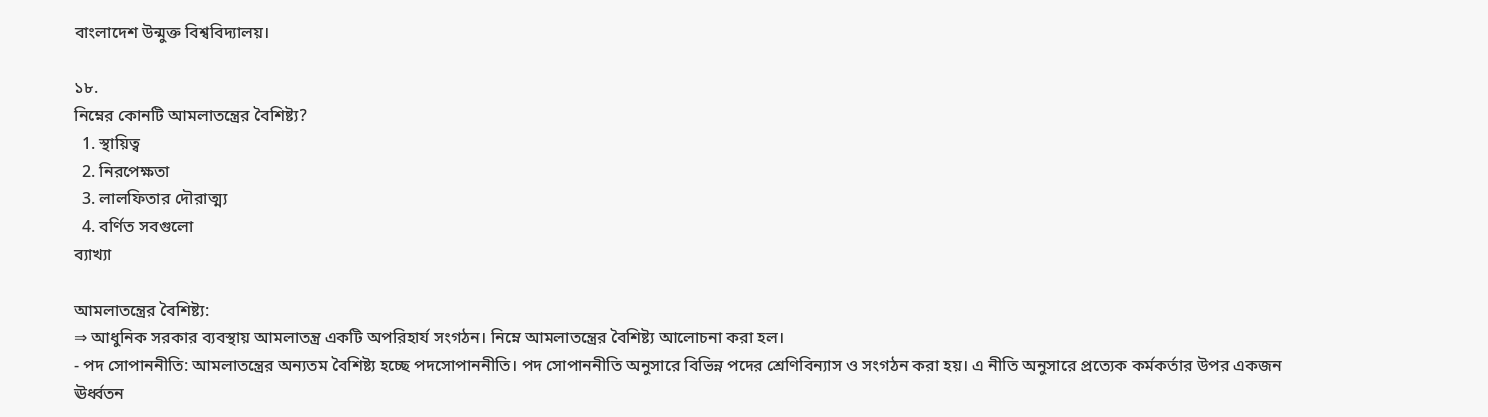বাংলাদেশ উন্মুক্ত বিশ্ববিদ্যালয়।

১৮.
নিম্নের কোনটি আমলাতন্ত্রের বৈশিষ্ট্য?
  1. স্থায়িত্ব
  2. নিরপেক্ষতা
  3. লালফিতার দৌরাত্ম্য
  4. বর্ণিত সবগুলো
ব্যাখ্যা

আমলাতন্ত্রের বৈশিষ্ট্য:
⇒ আধুনিক সরকার ব্যবস্থায় আমলাতন্ত্র একটি অপরিহার্য সংগঠন। নিম্নে আমলাতন্ত্রের বৈশিষ্ট্য আলোচনা করা হল।
- পদ সোপাননীতি: আমলাতন্ত্রের অন্যতম বৈশিষ্ট্য হচ্ছে পদসোপাননীতি। পদ সোপাননীতি অনুসারে বিভিন্ন পদের শ্রেণিবিন্যাস ও সংগঠন করা হয়। এ নীতি অনুসারে প্রত্যেক কর্মকর্তার উপর একজন ঊর্ধ্বতন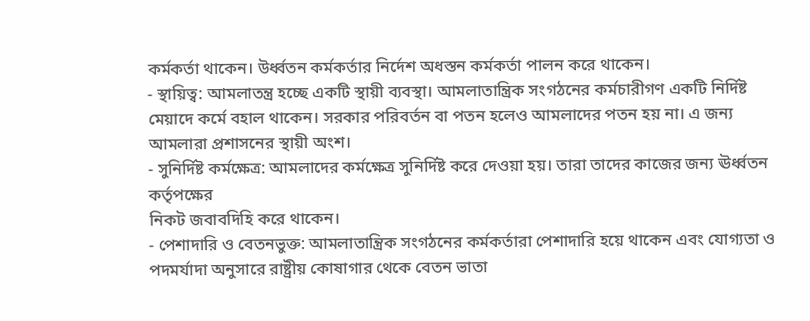কর্মকর্তা থাকেন। উর্ধ্বতন কর্মকর্তার নির্দেশ অধস্তন কর্মকর্তা পালন করে থাকেন।
- স্থায়িত্ব: আমলাতন্ত্র হচ্ছে একটি স্থায়ী ব্যবস্থা। আমলাতান্ত্রিক সংগঠনের কর্মচারীগণ একটি নির্দিষ্ট মেয়াদে কর্মে বহাল থাকেন। সরকার পরিবর্তন বা পতন হলেও আমলাদের পতন হয় না। এ জন্য আমলারা প্রশাসনের স্থায়ী অংশ।
- সুনির্দিষ্ট কর্মক্ষেত্র: আমলাদের কর্মক্ষেত্র সুনির্দিষ্ট করে দেওয়া হয়। তারা তাদের কাজের জন্য ঊর্ধ্বতন কর্তৃপক্ষের
নিকট জবাবদিহি করে থাকেন।
- পেশাদারি ও বেতনভুক্ত: আমলাতান্ত্রিক সংগঠনের কর্মকর্তারা পেশাদারি হয়ে থাকেন এবং যোগ্যতা ও পদমর্যাদা অনুসারে রাষ্ট্রীয় কোষাগার থেকে বেতন ভাতা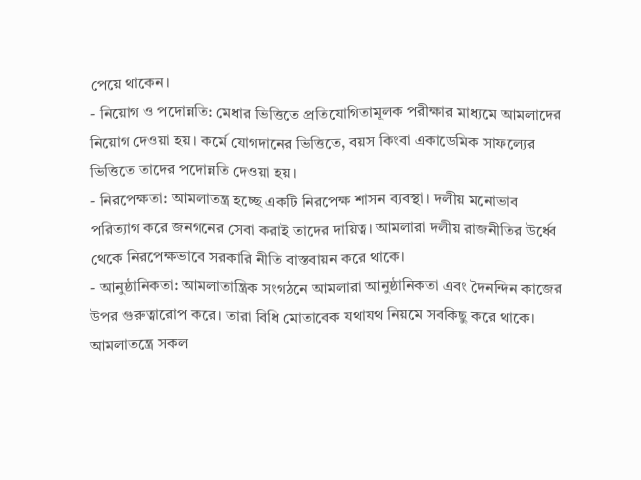পেয়ে থাকেন।
- নিয়োগ ও পদোন্নতি: মেধার ভিত্তিতে প্রতিযোগিতামূলক পরীক্ষার মাধ্যমে আমলাদের নিয়োগ দেওয়া হয়। কর্মে যোগদানের ভিত্তিতে, বয়স কিংবা একাডেমিক সাফল্যের ভিত্তিতে তাদের পদোন্নতি দেওয়া হয়।
- নিরপেক্ষতা: আমলাতন্ত্র হচ্ছে একটি নিরপেক্ষ শাসন ব্যবস্থা। দলীয় মনোভাব পরিত্যাগ করে জনগনের সেবা করাই তাদের দায়িত্ব। আমলারা দলীয় রাজনীতির উর্ধ্বে থেকে নিরপেক্ষভাবে সরকারি নীতি বাস্তবায়ন করে থাকে।
- আনুষ্ঠানিকতা: আমলাতান্ত্রিক সংগঠনে আমলারা আনুষ্ঠানিকতা এবং দৈনন্দিন কাজের উপর গুরুত্বারোপ করে। তারা বিধি মোতাবেক যথাযথ নিয়মে সবকিছু করে থাকে। আমলাতন্ত্রে সকল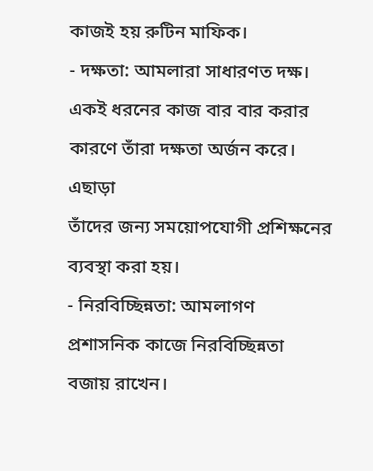কাজই হয় রুটিন মাফিক।
- দক্ষতা: আমলারা সাধারণত দক্ষ। একই ধরনের কাজ বার বার করার কারণে তাঁরা দক্ষতা অর্জন করে। এছাড়া
তাঁদের জন্য সময়োপযোগী প্রশিক্ষনের ব্যবস্থা করা হয়।
- নিরবিচ্ছিন্নতা: আমলাগণ প্রশাসনিক কাজে নিরবিচ্ছিন্নতা বজায় রাখেন।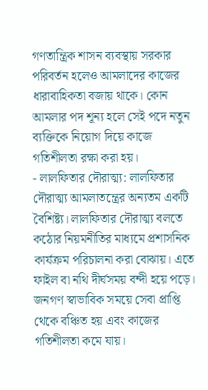গণতান্ত্রিক শাসন ব্যবস্থায় সরকার পরিবর্তন হলেও আমলাদের কাজের ধারাবাহিকতা বজায় থাকে। কোন আমলার পদ শূন্য হলে সেই পদে নতুন ব্যক্তিকে নিয়োগ দিয়ে কাজে গতিশীলতা রক্ষা করা হয়।
- লালফিতার দৌরাত্ম্য: লালফিতার দৌরাত্ম্য আমলাতন্ত্রের অন্যতম একটি বৈশিষ্ট্য। লালফিতার দৌরাত্ম্য বলতে কঠোর নিয়মনীতির মাধ্যমে প্রশাসনিক কার্যক্রম পরিচালনা করা বোঝায়। এতে ফাইল বা নথি দীর্ঘসময় বন্দী হয়ে পড়ে। জনগণ স্বাভাবিক সময়ে সেবা প্রাপ্তি থেকে বঞ্চিত হয় এবং কাজের গতিশীলতা কমে যায়।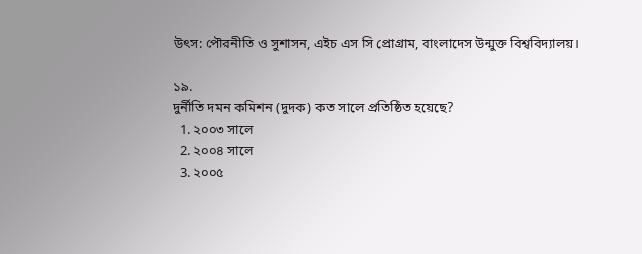উৎস: পৌরনীতি ও সুশাসন, এইচ এস সি প্রোগ্রাম, বাংলাদেস উন্মুক্ত বিশ্ববিদ্যালয়।

১৯.
দুর্নীতি দমন কমিশন (দুদক) কত সালে প্রতিষ্ঠিত হয়েছে?
  1. ২০০৩ সালে
  2. ২০০৪ সালে
  3. ২০০৫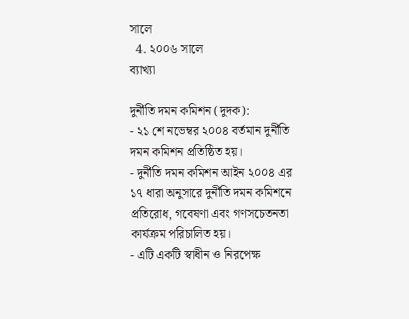সালে
  4. ২০০৬ সালে
ব্যাখ্যা

দুর্নীতি দমন কমিশন (দুদক):
- ২১ শে নভেম্বর ২০০৪ বর্তমান দুর্নীতি দমন কমিশন প্রতিষ্ঠিত হয়।
- দুর্নীতি দমন কমিশন আইন ২০০৪ এর ১৭ ধারা অনুসারে দুর্নীতি দমন কমিশনে প্রতিরোধ, গবেষণা এবং গণসচেতনতা কার্যক্রম পরিচালিত হয়।
- এটি একটি স্বাধীন ও নিরপেক্ষ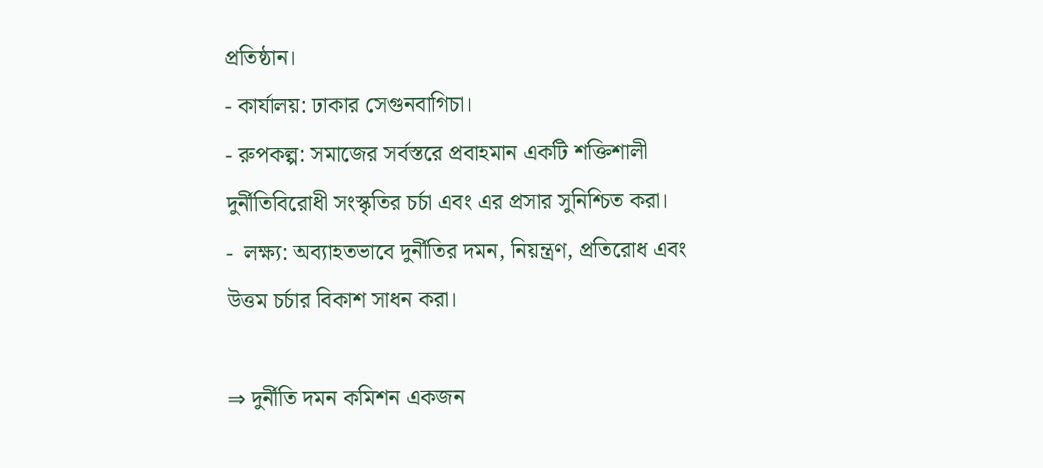প্রতিষ্ঠান।
- কার্যালয়: ঢাকার সেগুনবাগিচা।
- রুপকল্প: সমাজের সর্বস্তরে প্রবাহমান একটি শক্তিশালী দুর্নীতিবিরোধী সংস্কৃতির চর্চা এবং এর প্রসার সুনিশ্চিত করা।
-  লক্ষ্য: অব্যাহতভাবে দুর্নীতির দমন, নিয়ন্ত্রণ, প্রতিরোধ এবং উত্তম চর্চার বিকাশ সাধন করা।

⇒ দুর্নীতি দমন কমিশন একজন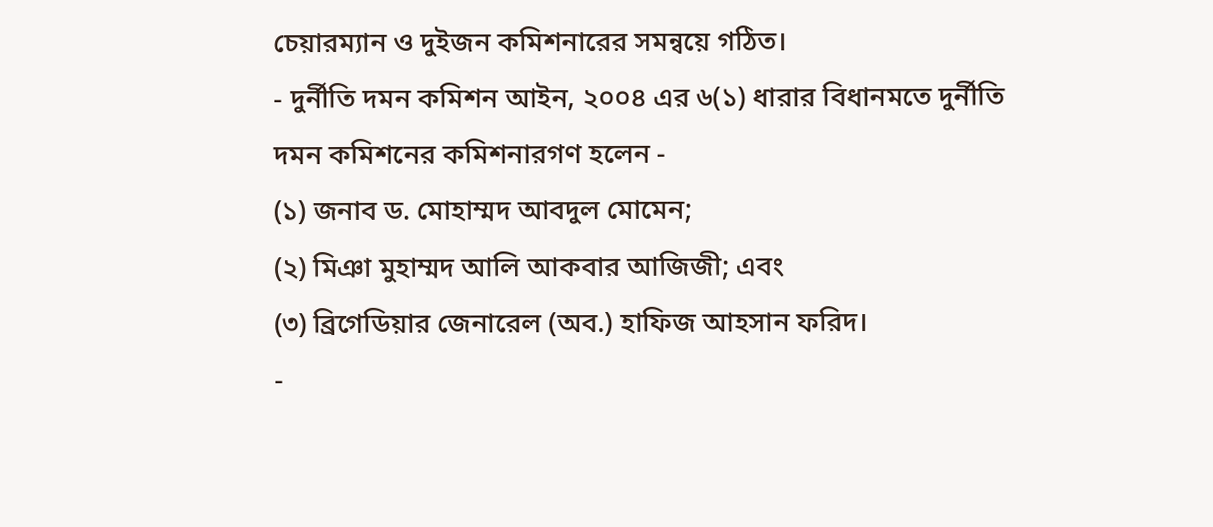চেয়ারম্যান ও দুইজন কমিশনারের সমন্বয়ে গঠিত।
- দুর্নীতি দমন কমিশন আইন, ২০০৪ এর ৬(১) ধারার বিধানমতে দুর্নীতি দমন কমিশনের কমিশনারগণ হলেন -
(১) জনাব ড. মোহাম্মদ আবদুল মোমেন;
(২) মিঞা মুহাম্মদ আলি আকবার আজিজী; এবং
(৩) ব্রিগেডিয়ার জেনারেল (অব.) হাফিজ আহসান ফরিদ।
-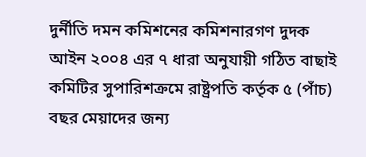দুর্নীতি দমন কমিশনের কমিশনারগণ দুদক আইন ২০০৪ এর ৭ ধারা অনুযায়ী গঠিত বাছাই কমিটির সুপারিশক্রমে রাষ্ট্রপতি কর্তৃক ৫ (পাঁচ) বছর মেয়াদের জন্য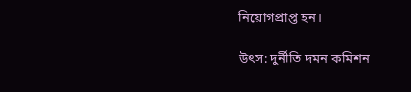নিয়োগপ্রাপ্ত হন।

উৎস: দুর্নীতি দমন কমিশন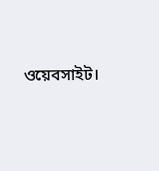ওয়েবসাইট।